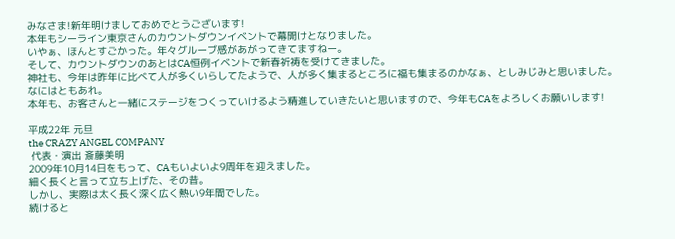みなさま!新年明けましておめでとうございます!
本年もシーライン東京さんのカウントダウンイベントで幕開けとなりました。
いやぁ、ほんとすごかった。年々グルーブ感があがってきてますねー。
そして、カウントダウンのあとはCA恒例イベントで新春祈祷を受けてきました。
神社も、今年は昨年に比べて人が多くいらしてたようで、人が多く集まるところに福も集まるのかなぁ、としみじみと思いました。
なにはともあれ。
本年も、お客さんと一緒にステージをつくっていけるよう精進していきたいと思いますので、今年もCAをよろしくお願いします!

平成22年 元旦
the CRAZY ANGEL COMPANY
 代表・演出 斎藤美明
2009年10月14日をもって、CAもいよいよ9周年を迎えました。
細く長くと言って立ち上げた、その昔。
しかし、実際は太く長く深く広く熱い9年間でした。
続けると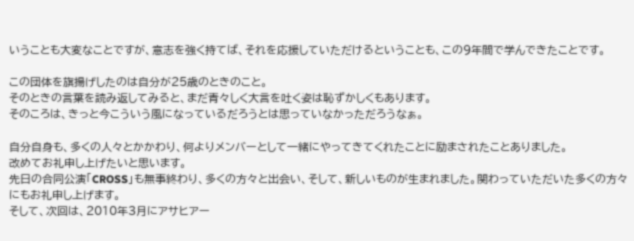いうことも大変なことですが、意志を強く持てば、それを応援していただけるということも、この9年間で学んできたことです。

この団体を旗揚げしたのは自分が25歳のときのこと。
そのときの言葉を読み返してみると、まだ青々しく大言を吐く姿は恥ずかしくもあります。
そのころは、きっと今こういう風になっているだろうとは思っていなかっただろうなぁ。

自分自身も、多くの人々とかかわり、何よりメンバーとして一緒にやってきてくれたことに励まされたことありました。
改めてお礼申し上げたいと思います。
先日の合同公演「CROSS」も無事終わり、多くの方々と出会い、そして、新しいものが生まれました。関わっていただいた多くの方々にもお礼申し上げます。
そして、次回は、2010年3月にアサヒアー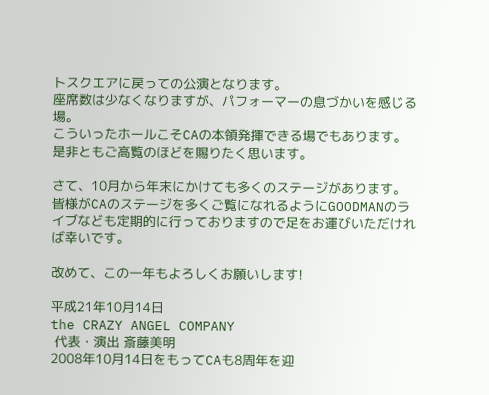トスクエアに戻っての公演となります。
座席数は少なくなりますが、パフォーマーの息づかいを感じる場。
こういったホールこそCAの本領発揮できる場でもあります。
是非ともご高覧のほどを賜りたく思います。

さて、10月から年末にかけても多くのステージがあります。
皆様がCAのステージを多くご覧になれるようにGOODMANのライブなども定期的に行っておりますので足をお運びいただければ幸いです。

改めて、この一年もよろしくお願いします!

平成21年10月14日
the CRAZY ANGEL COMPANY
 代表・演出 斎藤美明
2008年10月14日をもってCAも8周年を迎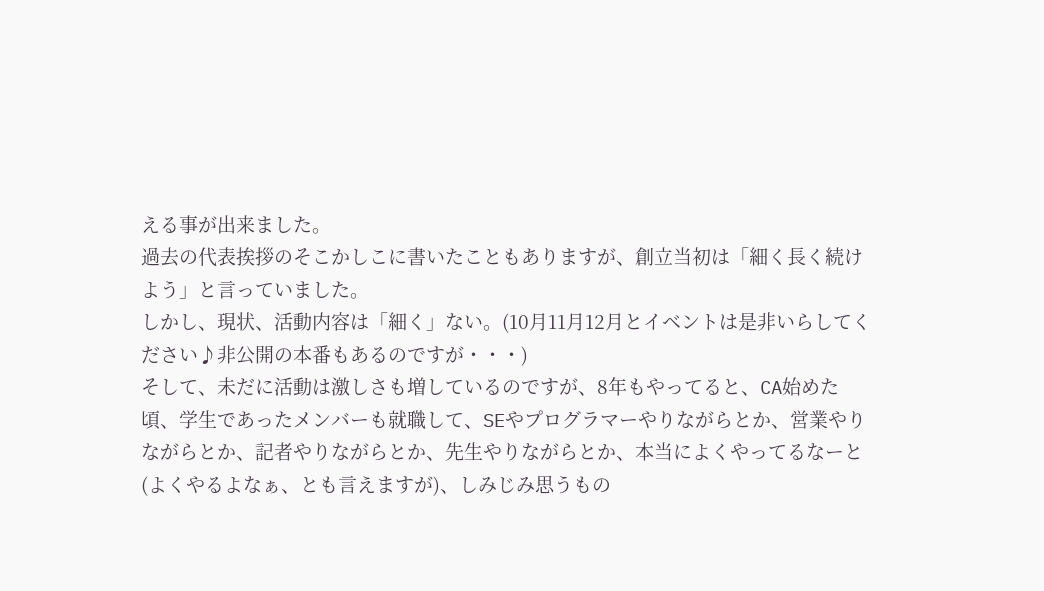える事が出来ました。
過去の代表挨拶のそこかしこに書いたこともありますが、創立当初は「細く長く続けよう」と言っていました。
しかし、現状、活動内容は「細く」ない。(10月11月12月とイベントは是非いらしてください♪非公開の本番もあるのですが・・・)
そして、未だに活動は激しさも増しているのですが、8年もやってると、CA始めた頃、学生であったメンバーも就職して、SEやプログラマーやりながらとか、営業やりながらとか、記者やりながらとか、先生やりながらとか、本当によくやってるなーと(よくやるよなぁ、とも言えますが)、しみじみ思うもの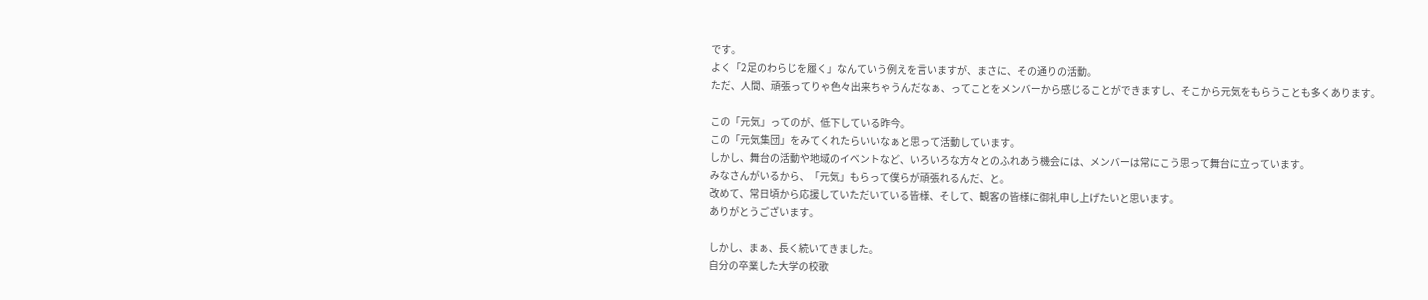です。
よく「2足のわらじを履く」なんていう例えを言いますが、まさに、その通りの活動。
ただ、人間、頑張ってりゃ色々出来ちゃうんだなぁ、ってことをメンバーから感じることができますし、そこから元気をもらうことも多くあります。

この「元気」ってのが、低下している昨今。
この「元気集団」をみてくれたらいいなぁと思って活動しています。
しかし、舞台の活動や地域のイベントなど、いろいろな方々とのふれあう機会には、メンバーは常にこう思って舞台に立っています。
みなさんがいるから、「元気」もらって僕らが頑張れるんだ、と。
改めて、常日頃から応援していただいている皆様、そして、観客の皆様に御礼申し上げたいと思います。
ありがとうございます。

しかし、まぁ、長く続いてきました。
自分の卒業した大学の校歌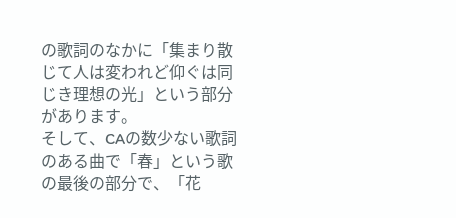の歌詞のなかに「集まり散じて人は変われど仰ぐは同じき理想の光」という部分があります。
そして、CAの数少ない歌詞のある曲で「春」という歌の最後の部分で、「花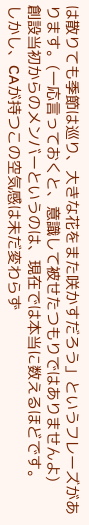は散りても季節は巡り、大きな花をまた咲かすだろう」というフレーズがあります。(一応言っておくと、意識して被せたつもりではありませんよ)
創設当初からのメンバーというのは、現在では本当に数えるほどです。
しかし、CAが持つこの空気感は未だ変わらず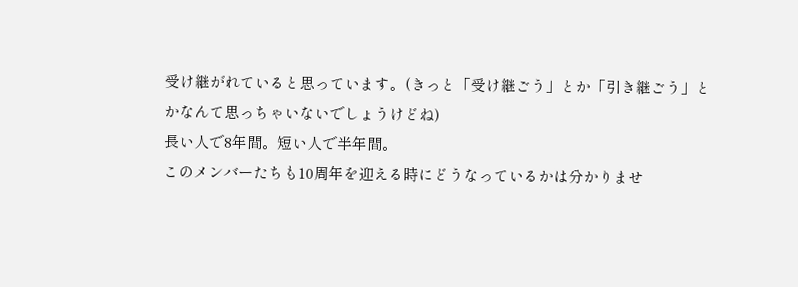受け継がれていると思っています。(きっと「受け継ごう」とか「引き継ごう」とかなんて思っちゃいないでしょうけどね)
長い人で8年間。短い人で半年間。
このメンバーたちも10周年を迎える時にどうなっているかは分かりませ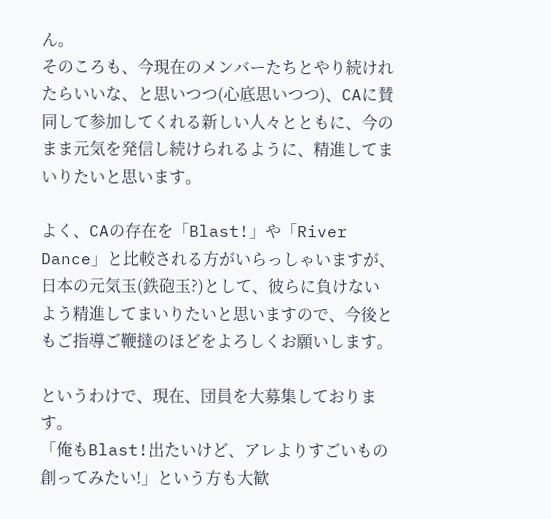ん。
そのころも、今現在のメンバーたちとやり続けれたらいいな、と思いつつ(心底思いつつ)、CAに賛同して参加してくれる新しい人々とともに、今のまま元気を発信し続けられるように、精進してまいりたいと思います。

よく、CAの存在を「Blast!」や「River Dance」と比較される方がいらっしゃいますが、日本の元気玉(鉄砲玉?)として、彼らに負けないよう精進してまいりたいと思いますので、今後ともご指導ご鞭撻のほどをよろしくお願いします。

というわけで、現在、団員を大募集しております。
「俺もBlast!出たいけど、アレよりすごいもの創ってみたい!」という方も大歓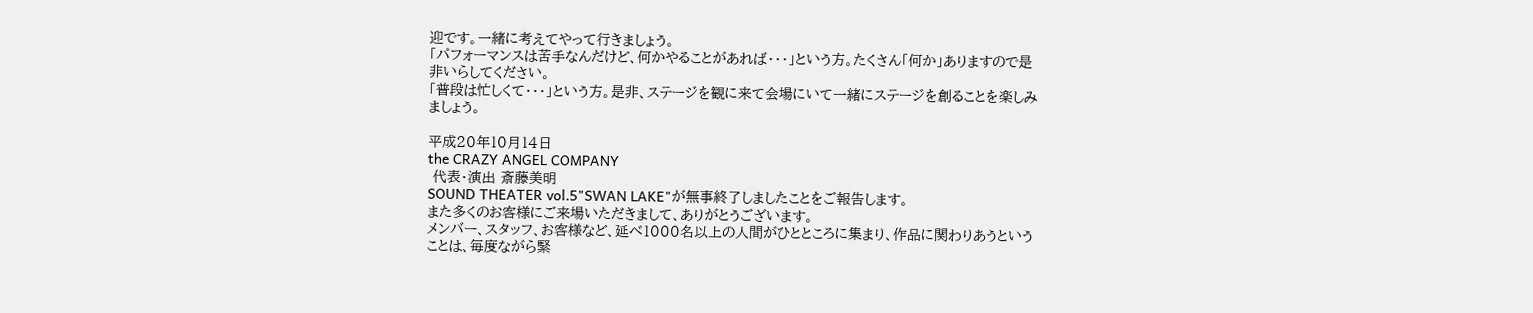迎です。一緒に考えてやって行きましょう。
「パフォーマンスは苦手なんだけど、何かやることがあれば・・・」という方。たくさん「何か」ありますので是非いらしてください。
「普段は忙しくて・・・」という方。是非、ステージを観に来て会場にいて一緒にステージを創ることを楽しみましょう。

平成20年10月14日
the CRAZY ANGEL COMPANY
 代表・演出 斎藤美明
SOUND THEATER vol.5"SWAN LAKE"が無事終了しましたことをご報告します。
また多くのお客様にご来場いただきまして、ありがとうございます。
メンバー、スタッフ、お客様など、延べ1000名以上の人間がひとところに集まり、作品に関わりあうということは、毎度ながら緊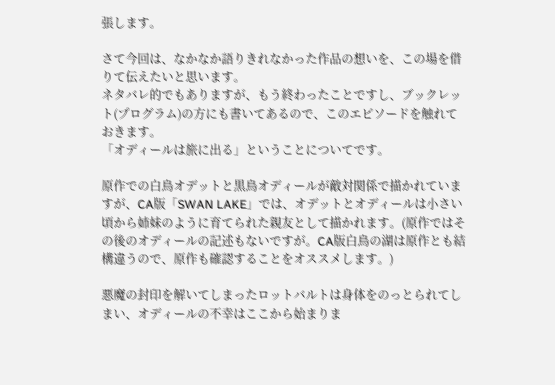張します。

さて今回は、なかなか語りきれなかった作品の想いを、この場を借りて伝えたいと思います。
ネタバレ的でもありますが、もう終わったことですし、ブックレット(プログラム)の方にも書いてあるので、このエピソードを触れておきます。
「オディールは旅に出る」ということについてです。

原作での白鳥オデットと黒鳥オディールが敵対関係で描かれていますが、CA版「SWAN LAKE」では、オデットとオディールは小さい頃から姉妹のように育てられた親友として描かれます。(原作ではその後のオディールの記述もないですが。CA版白鳥の湖は原作とも結構違うので、原作も確認することをオススメします。)

悪魔の封印を解いてしまったロットバルトは身体をのっとられてしまい、オディールの不幸はここから始まりま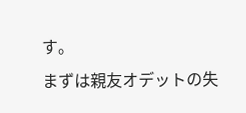す。
まずは親友オデットの失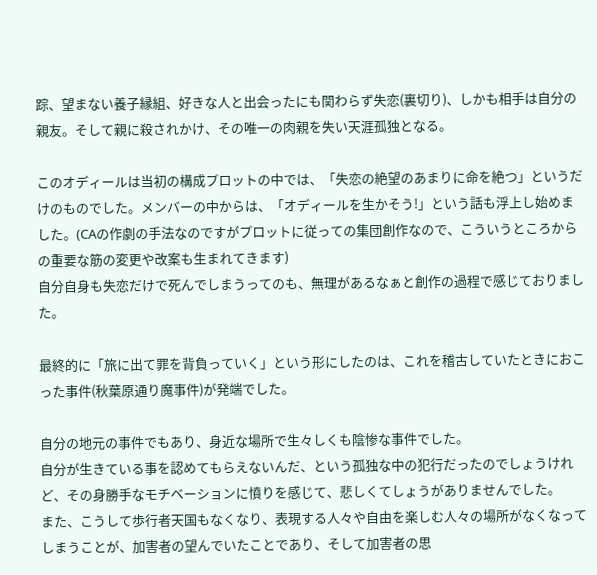踪、望まない養子縁組、好きな人と出会ったにも関わらず失恋(裏切り)、しかも相手は自分の親友。そして親に殺されかけ、その唯一の肉親を失い天涯孤独となる。

このオディールは当初の構成プロットの中では、「失恋の絶望のあまりに命を絶つ」というだけのものでした。メンバーの中からは、「オディールを生かそう!」という話も浮上し始めました。(CAの作劇の手法なのですがプロットに従っての集団創作なので、こういうところからの重要な筋の変更や改案も生まれてきます)
自分自身も失恋だけで死んでしまうってのも、無理があるなぁと創作の過程で感じておりました。

最終的に「旅に出て罪を背負っていく」という形にしたのは、これを稽古していたときにおこった事件(秋葉原通り魔事件)が発端でした。

自分の地元の事件でもあり、身近な場所で生々しくも陰惨な事件でした。
自分が生きている事を認めてもらえないんだ、という孤独な中の犯行だったのでしょうけれど、その身勝手なモチベーションに憤りを感じて、悲しくてしょうがありませんでした。
また、こうして歩行者天国もなくなり、表現する人々や自由を楽しむ人々の場所がなくなってしまうことが、加害者の望んでいたことであり、そして加害者の思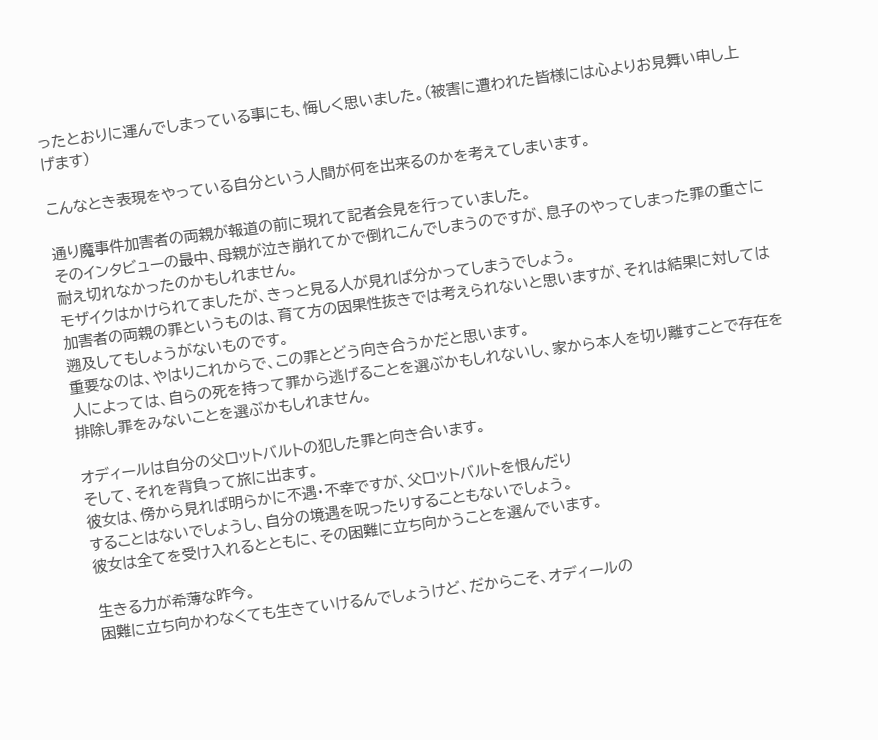ったとおりに運んでしまっている事にも、悔しく思いました。(被害に遭われた皆様には心よりお見舞い申し上げます)

こんなとき表現をやっている自分という人間が何を出来るのかを考えてしまいます。

通り魔事件加害者の両親が報道の前に現れて記者会見を行っていました。
そのインタビューの最中、母親が泣き崩れてかで倒れこんでしまうのですが、息子のやってしまった罪の重さに耐え切れなかったのかもしれません。
モザイクはかけられてましたが、きっと見る人が見れば分かってしまうでしょう。
加害者の両親の罪というものは、育て方の因果性抜きでは考えられないと思いますが、それは結果に対しては遡及してもしょうがないものです。
重要なのは、やはりこれからで、この罪とどう向き合うかだと思います。
人によっては、自らの死を持って罪から逃げることを選ぶかもしれないし、家から本人を切り離すことで存在を排除し罪をみないことを選ぶかもしれません。

オディールは自分の父ロットバルトの犯した罪と向き合います。
そして、それを背負って旅に出ます。
彼女は、傍から見れば明らかに不遇・不幸ですが、父ロットバルトを恨んだり
することはないでしょうし、自分の境遇を呪ったりすることもないでしょう。
彼女は全てを受け入れるとともに、その困難に立ち向かうことを選んでいます。

生きる力が希薄な昨今。
困難に立ち向かわなくても生きていけるんでしょうけど、だからこそ、オディールの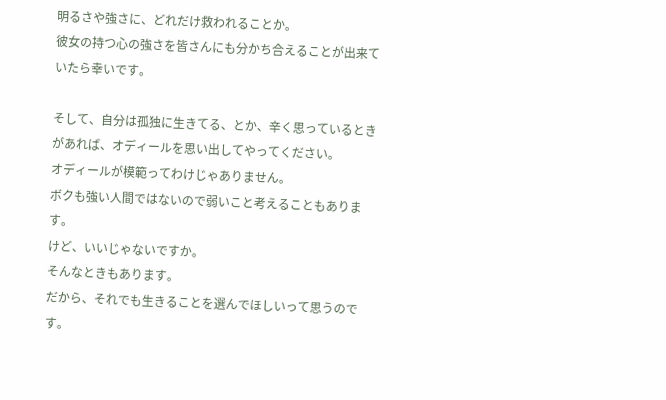明るさや強さに、どれだけ救われることか。
彼女の持つ心の強さを皆さんにも分かち合えることが出来ていたら幸いです。

そして、自分は孤独に生きてる、とか、辛く思っているときがあれば、オディールを思い出してやってください。
オディールが模範ってわけじゃありません。
ボクも強い人間ではないので弱いこと考えることもあります。
けど、いいじゃないですか。
そんなときもあります。
だから、それでも生きることを選んでほしいって思うのです。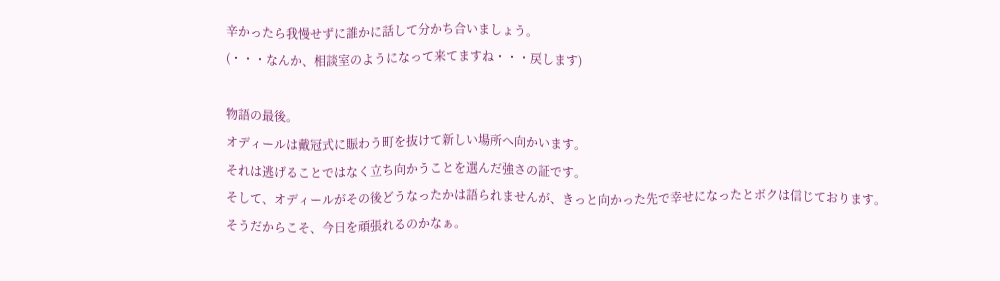辛かったら我慢せずに誰かに話して分かち合いましょう。
(・・・なんか、相談室のようになって来てますね・・・戻します)

物語の最後。
オディールは戴冠式に賑わう町を抜けて新しい場所へ向かいます。
それは逃げることではなく立ち向かうことを選んだ強さの証です。
そして、オディールがその後どうなったかは語られませんが、きっと向かった先で幸せになったとボクは信じております。
そうだからこそ、今日を頑張れるのかなぁ。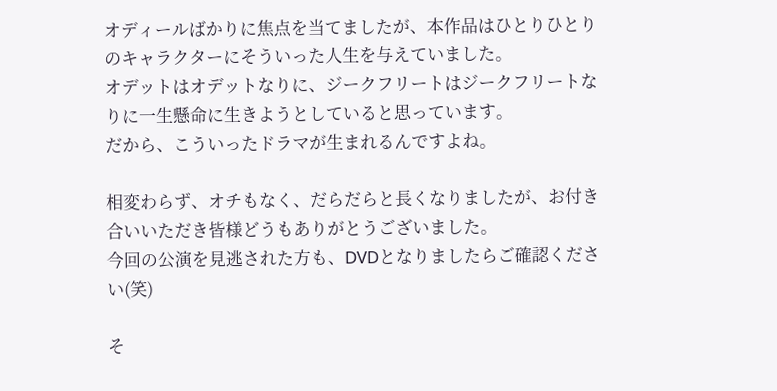オディールばかりに焦点を当てましたが、本作品はひとりひとりのキャラクターにそういった人生を与えていました。
オデットはオデットなりに、ジークフリートはジークフリートなりに一生懸命に生きようとしていると思っています。
だから、こういったドラマが生まれるんですよね。

相変わらず、オチもなく、だらだらと長くなりましたが、お付き合いいただき皆様どうもありがとうございました。
今回の公演を見逃された方も、DVDとなりましたらご確認ください(笑)

そ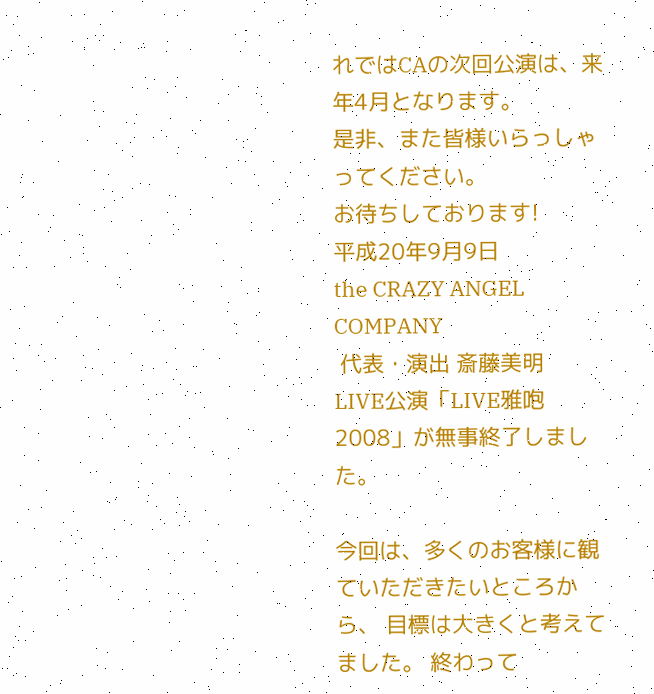れではCAの次回公演は、来年4月となります。
是非、また皆様いらっしゃってください。
お待ちしております!
平成20年9月9日
the CRAZY ANGEL COMPANY
 代表・演出 斎藤美明
LIVE公演「LIVE雅咆2008」が無事終了しました。

今回は、多くのお客様に観ていただきたいところから、 目標は大きくと考えてました。 終わって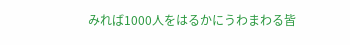みれば1000人をはるかにうわまわる皆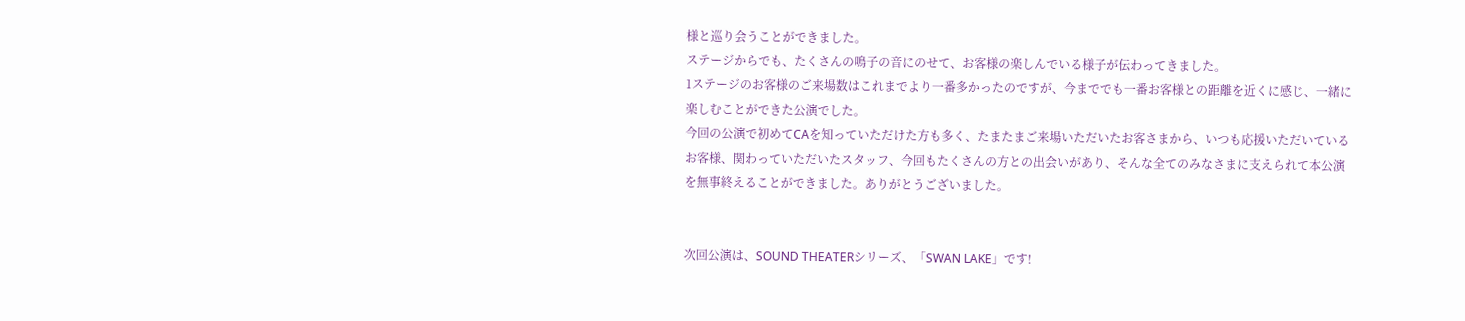様と巡り会うことができました。
ステージからでも、たくさんの鳴子の音にのせて、お客様の楽しんでいる様子が伝わってきました。
1ステージのお客様のご来場数はこれまでより一番多かったのですが、今まででも一番お客様との距離を近くに感じ、一緒に楽しむことができた公演でした。
今回の公演で初めてCAを知っていただけた方も多く、たまたまご来場いただいたお客さまから、いつも応援いただいているお客様、関わっていただいたスタッフ、今回もたくさんの方との出会いがあり、そんな全てのみなさまに支えられて本公演を無事終えることができました。ありがとうございました。


次回公演は、SOUND THEATERシリーズ、「SWAN LAKE」です!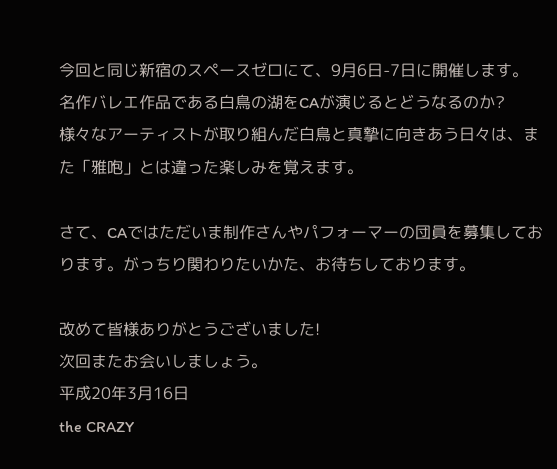今回と同じ新宿のスペースゼロにて、9月6日-7日に開催します。
名作バレエ作品である白鳥の湖をCAが演じるとどうなるのか?
様々なアーティストが取り組んだ白鳥と真摯に向きあう日々は、また「雅咆」とは違った楽しみを覚えます。

さて、CAではただいま制作さんやパフォーマーの団員を募集しております。がっちり関わりたいかた、お待ちしております。

改めて皆様ありがとうございました!
次回またお会いしましょう。
平成20年3月16日
the CRAZY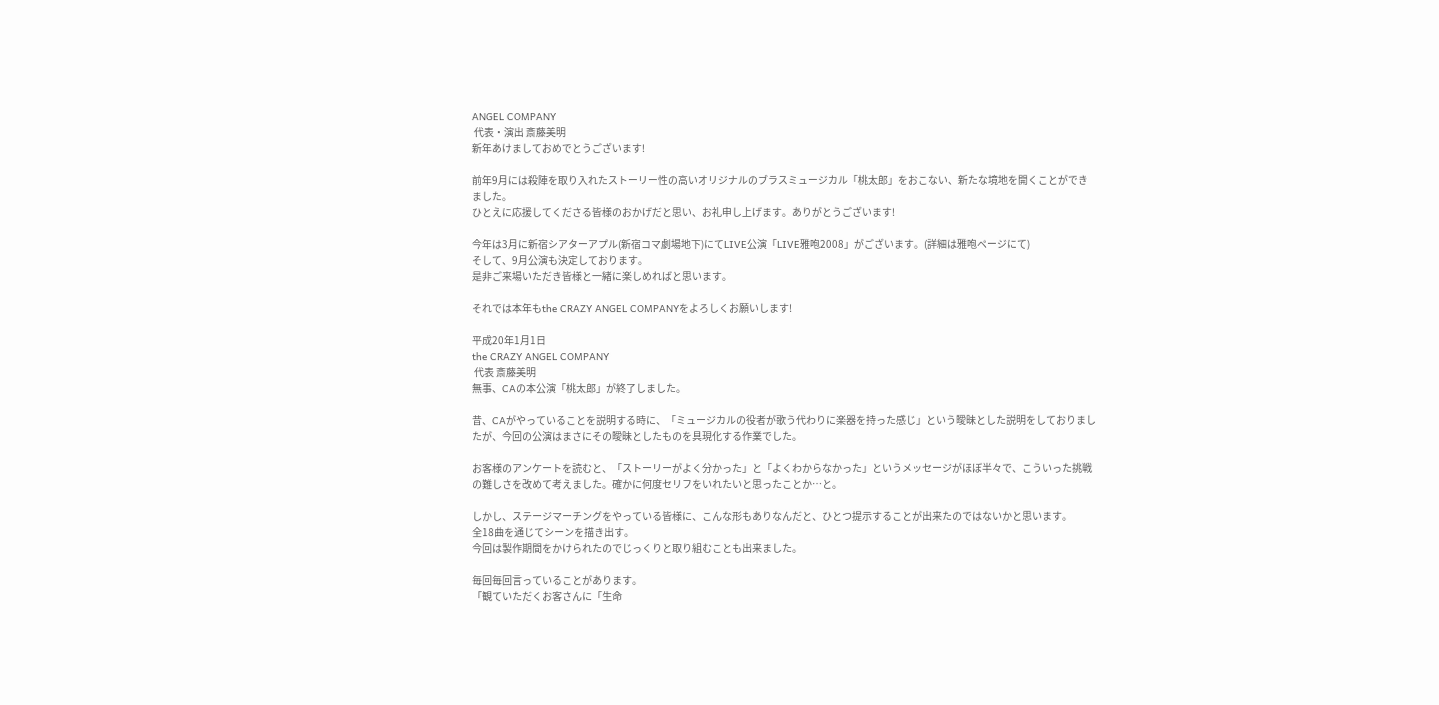ANGEL COMPANY
 代表・演出 斎藤美明
新年あけましておめでとうございます!

前年9月には殺陣を取り入れたストーリー性の高いオリジナルのブラスミュージカル「桃太郎」をおこない、新たな境地を開くことができました。
ひとえに応援してくださる皆様のおかげだと思い、お礼申し上げます。ありがとうございます!

今年は3月に新宿シアターアプル(新宿コマ劇場地下)にてLIVE公演「LIVE雅咆2008」がございます。(詳細は雅咆ページにて)
そして、9月公演も決定しております。
是非ご来場いただき皆様と一緒に楽しめればと思います。

それでは本年もthe CRAZY ANGEL COMPANYをよろしくお願いします!

平成20年1月1日
the CRAZY ANGEL COMPANY
 代表 斎藤美明
無事、CAの本公演「桃太郎」が終了しました。

昔、CAがやっていることを説明する時に、「ミュージカルの役者が歌う代わりに楽器を持った感じ」という曖昧とした説明をしておりましたが、今回の公演はまさにその曖昧としたものを具現化する作業でした。

お客様のアンケートを読むと、「ストーリーがよく分かった」と「よくわからなかった」というメッセージがほぼ半々で、こういった挑戦の難しさを改めて考えました。確かに何度セリフをいれたいと思ったことか…と。

しかし、ステージマーチングをやっている皆様に、こんな形もありなんだと、ひとつ提示することが出来たのではないかと思います。
全18曲を通じてシーンを描き出す。
今回は製作期間をかけられたのでじっくりと取り組むことも出来ました。

毎回毎回言っていることがあります。
「観ていただくお客さんに「生命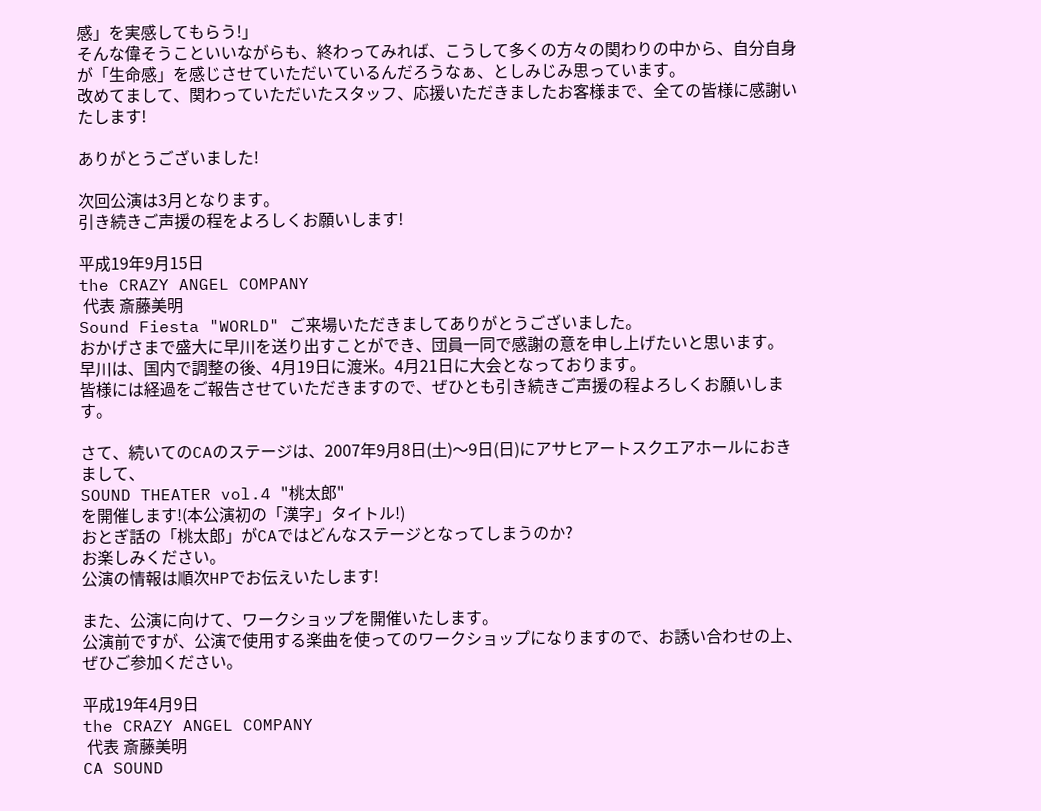感」を実感してもらう!」
そんな偉そうこといいながらも、終わってみれば、こうして多くの方々の関わりの中から、自分自身が「生命感」を感じさせていただいているんだろうなぁ、としみじみ思っています。
改めてまして、関わっていただいたスタッフ、応援いただきましたお客様まで、全ての皆様に感謝いたします!

ありがとうございました!

次回公演は3月となります。
引き続きご声援の程をよろしくお願いします!

平成19年9月15日
the CRAZY ANGEL COMPANY
 代表 斎藤美明
Sound Fiesta "WORLD" ご来場いただきましてありがとうございました。
おかげさまで盛大に早川を送り出すことができ、団員一同で感謝の意を申し上げたいと思います。
早川は、国内で調整の後、4月19日に渡米。4月21日に大会となっております。
皆様には経過をご報告させていただきますので、ぜひとも引き続きご声援の程よろしくお願いします。

さて、続いてのCAのステージは、2007年9月8日(土)〜9日(日)にアサヒアートスクエアホールにおきまして、
SOUND THEATER vol.4 "桃太郎"
を開催します!(本公演初の「漢字」タイトル!)
おとぎ話の「桃太郎」がCAではどんなステージとなってしまうのか?
お楽しみください。
公演の情報は順次HPでお伝えいたします!

また、公演に向けて、ワークショップを開催いたします。
公演前ですが、公演で使用する楽曲を使ってのワークショップになりますので、お誘い合わせの上、ぜひご参加ください。

平成19年4月9日
the CRAZY ANGEL COMPANY
 代表 斎藤美明
CA SOUND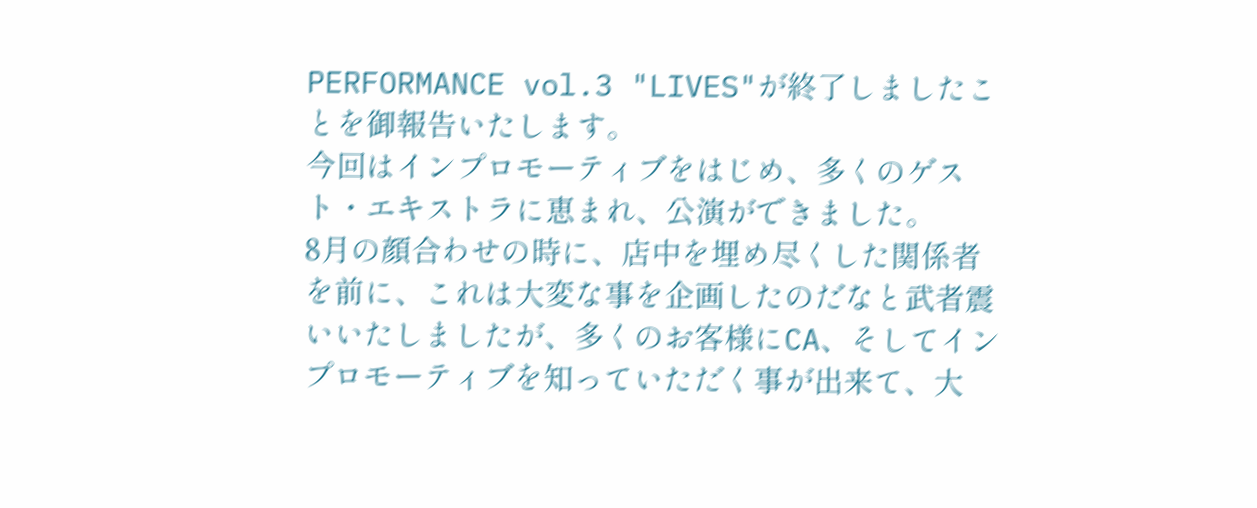PERFORMANCE vol.3 "LIVES"が終了しましたことを御報告いたします。
今回はインプロモーティブをはじめ、多くのゲスト・エキストラに恵まれ、公演ができました。
8月の顔合わせの時に、店中を埋め尽くした関係者を前に、これは大変な事を企画したのだなと武者震いいたしましたが、多くのお客様にCA、そしてインプロモーティブを知っていただく事が出来て、大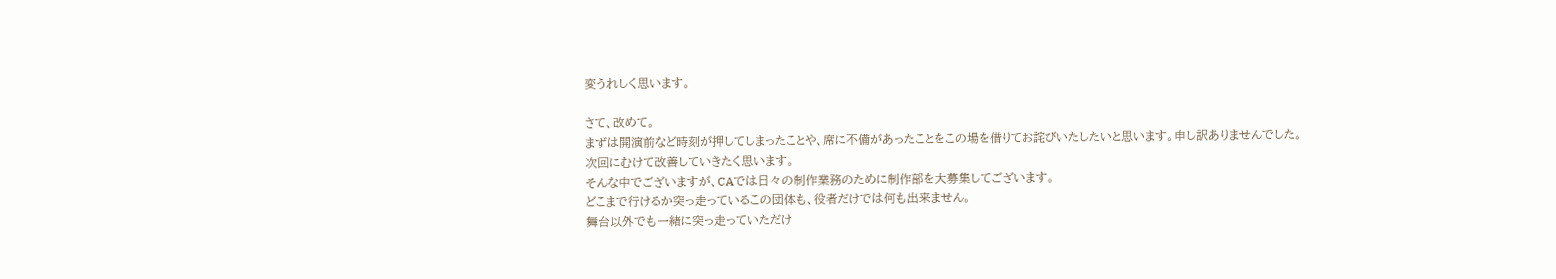変うれしく思います。

さて、改めて。
まずは開演前など時刻が押してしまったことや、席に不備があったことをこの場を借りてお詫びいたしたいと思います。申し訳ありませんでした。
次回にむけて改善していきたく思います。
そんな中でございますが、CAでは日々の制作業務のために制作部を大募集してございます。
どこまで行けるか突っ走っているこの団体も、役者だけでは何も出来ません。
舞台以外でも一緒に突っ走っていただけ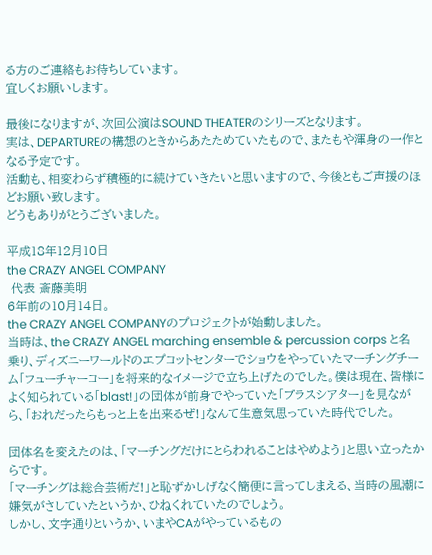る方のご連絡もお待ちしています。
宜しくお願いします。

最後になりますが、次回公演はSOUND THEATERのシリーズとなります。
実は、DEPARTUREの構想のときからあたためていたもので、またもや渾身の一作となる予定です。
活動も、相変わらず積極的に続けていきたいと思いますので、今後ともご声援のほどお願い致します。
どうもありがとうございました。

平成18年12月10日
the CRAZY ANGEL COMPANY
 代表 斎藤美明
6年前の10月14日。
the CRAZY ANGEL COMPANYのプロジェクトが始動しました。
当時は、the CRAZY ANGEL marching ensemble & percussion corps と名乗り、ディズニーワールドのエプコットセンターでショウをやっていたマーチングチーム「フューチャーコー」を将来的なイメージで立ち上げたのでした。僕は現在、皆様によく知られている「blast!」の団体が前身でやっていた「ブラスシアター」を見ながら、「おれだったらもっと上を出来るぜ!」なんて生意気思っていた時代でした。

団体名を変えたのは、「マーチングだけにとらわれることはやめよう」と思い立ったからです。
「マーチングは総合芸術だ!」と恥ずかしげなく簡便に言ってしまえる、当時の風潮に嫌気がさしていたというか、ひねくれていたのでしょう。
しかし、文字通りというか、いまやCAがやっているもの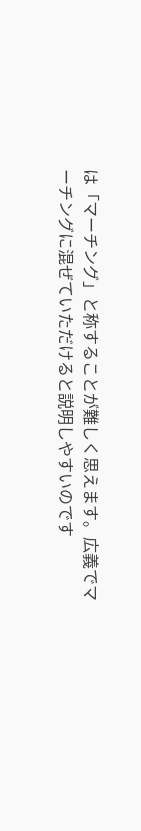は「マーチング」と称することが難しく思えます。広義でマーチングに混ぜていただけると説明しやすいのです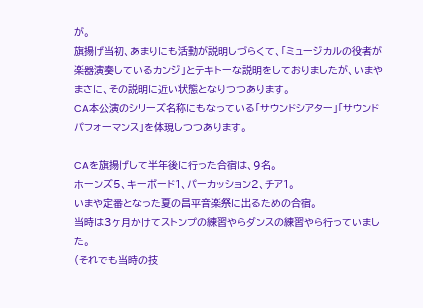が。
旗揚げ当初、あまりにも活動が説明しづらくて、「ミュージカルの役者が楽器演奏しているカンジ」とテキトーな説明をしておりましたが、いまやまさに、その説明に近い状態となりつつあります。
CA本公演のシリーズ名称にもなっている「サウンドシアター」「サウンドパフォーマンス」を体現しつつあります。

CAを旗揚げして半年後に行った合宿は、9名。
ホーンズ5、キーボード1、パーカッション2、チア1。
いまや定番となった夏の昌平音楽祭に出るための合宿。
当時は3ヶ月かけてストンプの練習やらダンスの練習やら行っていました。
(それでも当時の技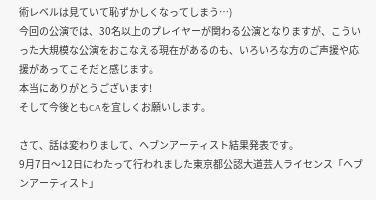術レベルは見ていて恥ずかしくなってしまう…)
今回の公演では、30名以上のプレイヤーが関わる公演となりますが、こういった大規模な公演をおこなえる現在があるのも、いろいろな方のご声援や応援があってこそだと感じます。
本当にありがとうございます!
そして今後ともCAを宜しくお願いします。

さて、話は変わりまして、ヘブンアーティスト結果発表です。
9月7日〜12日にわたって行われました東京都公認大道芸人ライセンス「ヘブンアーティスト」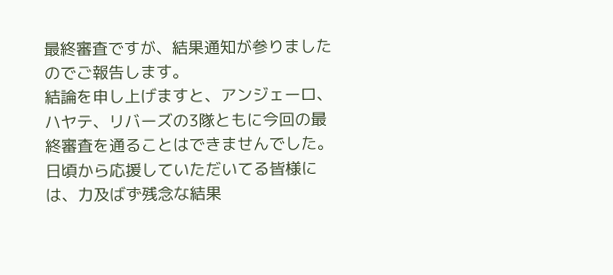最終審査ですが、結果通知が参りましたのでご報告します。
結論を申し上げますと、アンジェーロ、ハヤテ、リバーズの3隊ともに今回の最終審査を通ることはできませんでした。
日頃から応援していただいてる皆様には、力及ばず残念な結果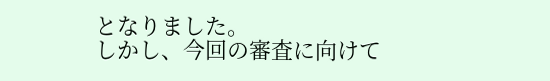となりました。
しかし、今回の審査に向けて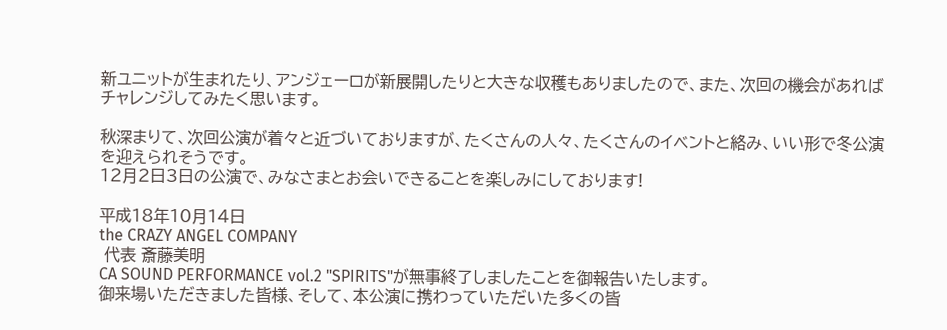新ユニットが生まれたり、アンジェーロが新展開したりと大きな収穫もありましたので、また、次回の機会があればチャレンジしてみたく思います。

秋深まりて、次回公演が着々と近づいておりますが、たくさんの人々、たくさんのイベントと絡み、いい形で冬公演を迎えられそうです。
12月2日3日の公演で、みなさまとお会いできることを楽しみにしております!

平成18年10月14日
the CRAZY ANGEL COMPANY
 代表 斎藤美明
CA SOUND PERFORMANCE vol.2 "SPIRITS"が無事終了しましたことを御報告いたします。
御来場いただきました皆様、そして、本公演に携わっていただいた多くの皆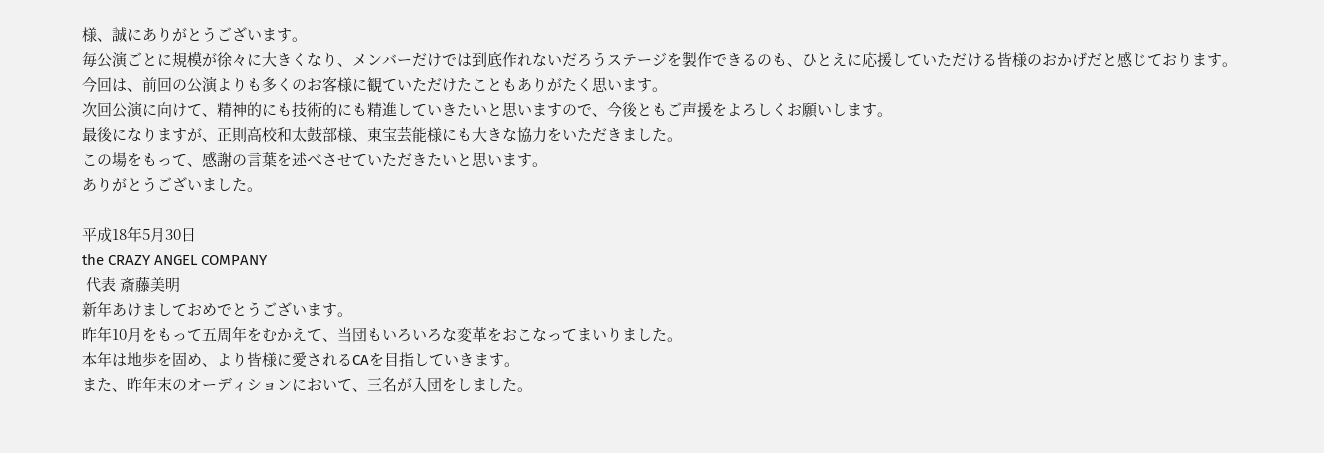様、誠にありがとうございます。
毎公演ごとに規模が徐々に大きくなり、メンバーだけでは到底作れないだろうステージを製作できるのも、ひとえに応援していただける皆様のおかげだと感じております。
今回は、前回の公演よりも多くのお客様に観ていただけたこともありがたく思います。
次回公演に向けて、精神的にも技術的にも精進していきたいと思いますので、今後ともご声援をよろしくお願いします。
最後になりますが、正則高校和太鼓部様、東宝芸能様にも大きな協力をいただきました。
この場をもって、感謝の言葉を述べさせていただきたいと思います。
ありがとうございました。

平成18年5月30日
the CRAZY ANGEL COMPANY
 代表 斎藤美明
新年あけましておめでとうございます。
昨年10月をもって五周年をむかえて、当団もいろいろな変革をおこなってまいりました。
本年は地歩を固め、より皆様に愛されるCAを目指していきます。
また、昨年末のオーディションにおいて、三名が入団をしました。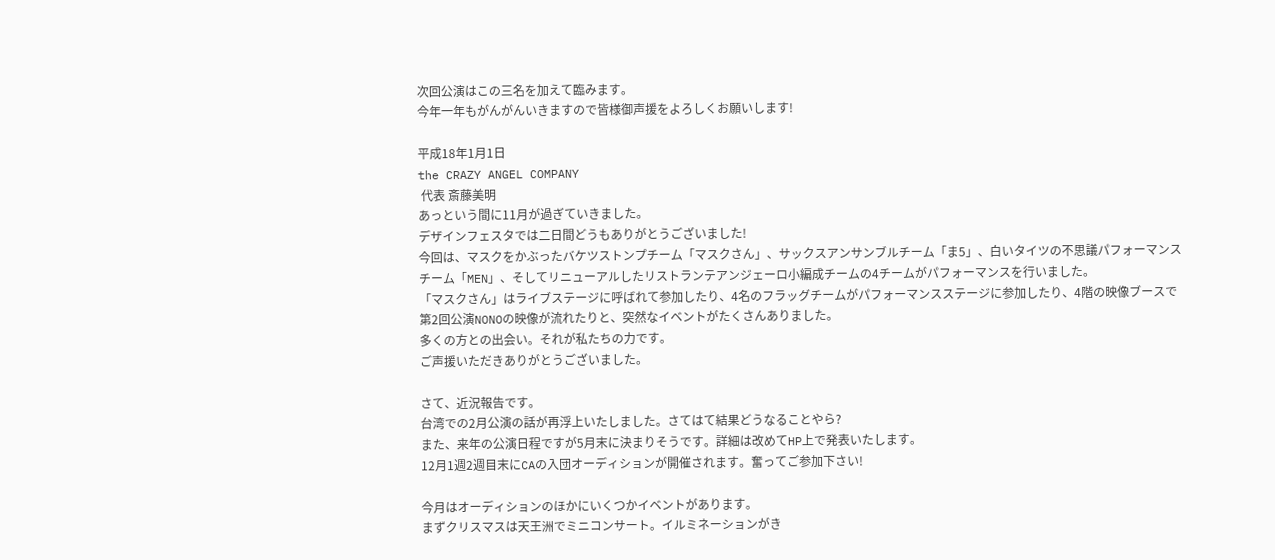次回公演はこの三名を加えて臨みます。
今年一年もがんがんいきますので皆様御声援をよろしくお願いします!

平成18年1月1日
the CRAZY ANGEL COMPANY
 代表 斎藤美明
あっという間に11月が過ぎていきました。
デザインフェスタでは二日間どうもありがとうございました!
今回は、マスクをかぶったバケツストンプチーム「マスクさん」、サックスアンサンブルチーム「ま5」、白いタイツの不思議パフォーマンスチーム「MEN」、そしてリニューアルしたリストランテアンジェーロ小編成チームの4チームがパフォーマンスを行いました。
「マスクさん」はライブステージに呼ばれて参加したり、4名のフラッグチームがパフォーマンスステージに参加したり、4階の映像ブースで第2回公演NONOの映像が流れたりと、突然なイベントがたくさんありました。
多くの方との出会い。それが私たちの力です。
ご声援いただきありがとうございました。

さて、近況報告です。
台湾での2月公演の話が再浮上いたしました。さてはて結果どうなることやら?
また、来年の公演日程ですが5月末に決まりそうです。詳細は改めてHP上で発表いたします。
12月1週2週目末にCAの入団オーディションが開催されます。奮ってご参加下さい!

今月はオーディションのほかにいくつかイベントがあります。
まずクリスマスは天王洲でミニコンサート。イルミネーションがき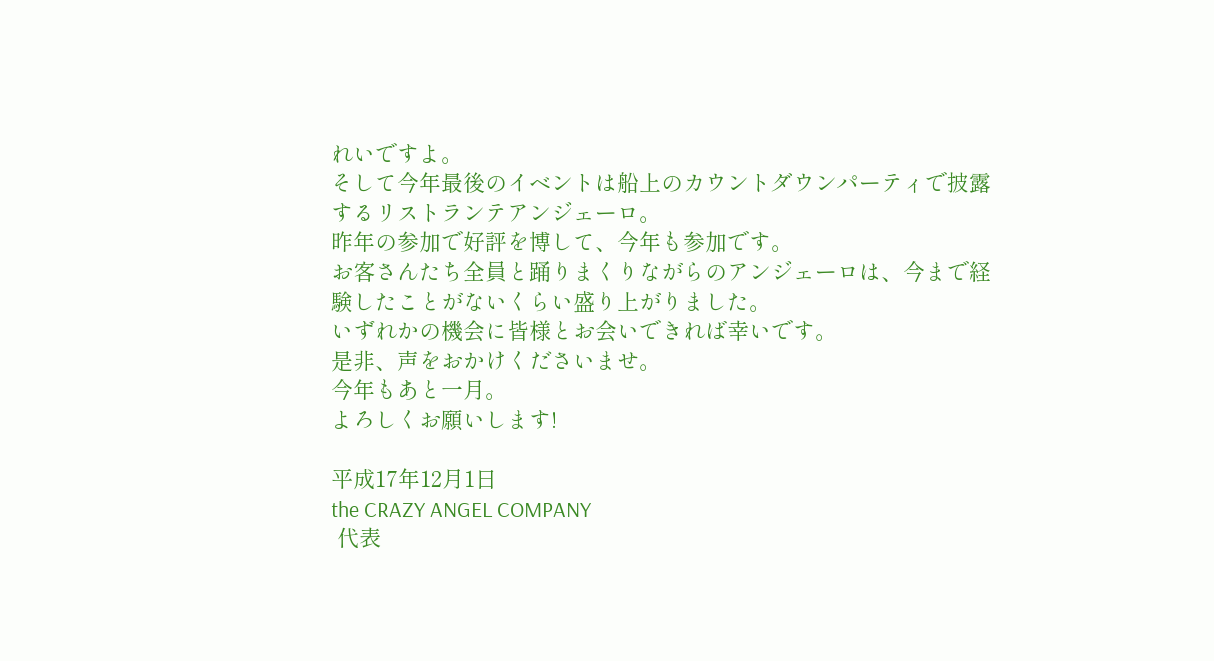れいですよ。
そして今年最後のイベントは船上のカウントダウンパーティで披露するリストランテアンジェーロ。
昨年の参加で好評を博して、今年も参加です。
お客さんたち全員と踊りまくりながらのアンジェーロは、今まで経験したことがないくらい盛り上がりました。
いずれかの機会に皆様とお会いできれば幸いです。
是非、声をおかけくださいませ。
今年もあと一月。
よろしくお願いします!

平成17年12月1日
the CRAZY ANGEL COMPANY
 代表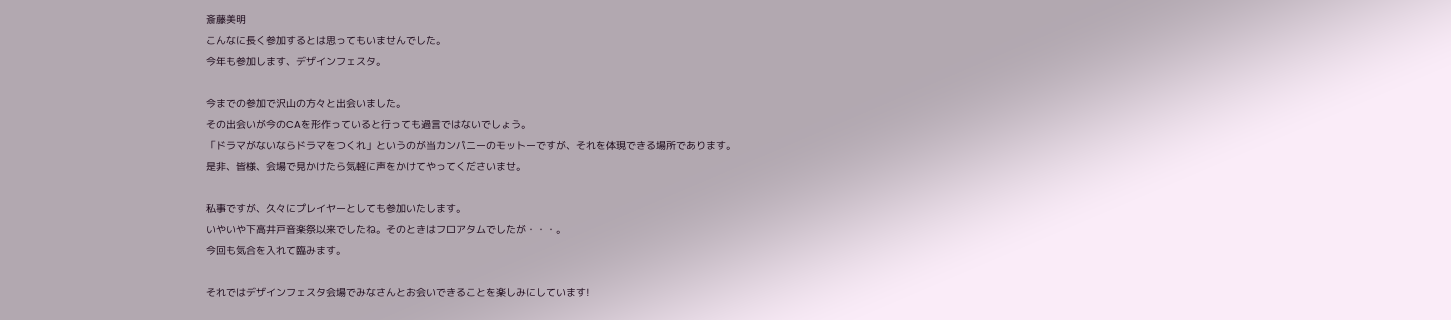斎藤美明
こんなに長く参加するとは思ってもいませんでした。
今年も参加します、デザインフェスタ。

今までの参加で沢山の方々と出会いました。
その出会いが今のCAを形作っていると行っても過言ではないでしょう。
「ドラマがないならドラマをつくれ」というのが当カンパニーのモットーですが、それを体現できる場所であります。
是非、皆様、会場で見かけたら気軽に声をかけてやってくださいませ。

私事ですが、久々にプレイヤーとしても参加いたします。
いやいや下高井戸音楽祭以来でしたね。そのときはフロアタムでしたが・・・。
今回も気合を入れて臨みます。

それではデザインフェスタ会場でみなさんとお会いできることを楽しみにしています!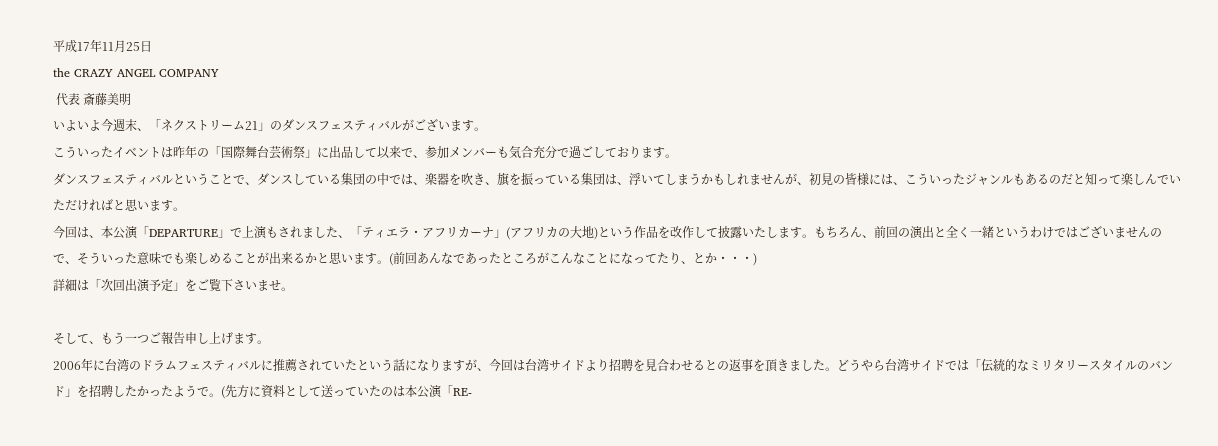平成17年11月25日
the CRAZY ANGEL COMPANY
 代表 斎藤美明
いよいよ今週末、「ネクストリーム21」のダンスフェスティバルがございます。
こういったイベントは昨年の「国際舞台芸術祭」に出品して以来で、参加メンバーも気合充分で過ごしております。
ダンスフェスティバルということで、ダンスしている集団の中では、楽器を吹き、旗を振っている集団は、浮いてしまうかもしれませんが、初見の皆様には、こういったジャンルもあるのだと知って楽しんでいただければと思います。
今回は、本公演「DEPARTURE」で上演もされました、「ティエラ・アフリカーナ」(アフリカの大地)という作品を改作して披露いたします。もちろん、前回の演出と全く一緒というわけではございませんので、そういった意味でも楽しめることが出来るかと思います。(前回あんなであったところがこんなことになってたり、とか・・・)
詳細は「次回出演予定」をご覧下さいませ。

そして、もう一つご報告申し上げます。
2006年に台湾のドラムフェスティバルに推薦されていたという話になりますが、今回は台湾サイドより招聘を見合わせるとの返事を頂きました。どうやら台湾サイドでは「伝統的なミリタリースタイルのバンド」を招聘したかったようで。(先方に資料として送っていたのは本公演「RE-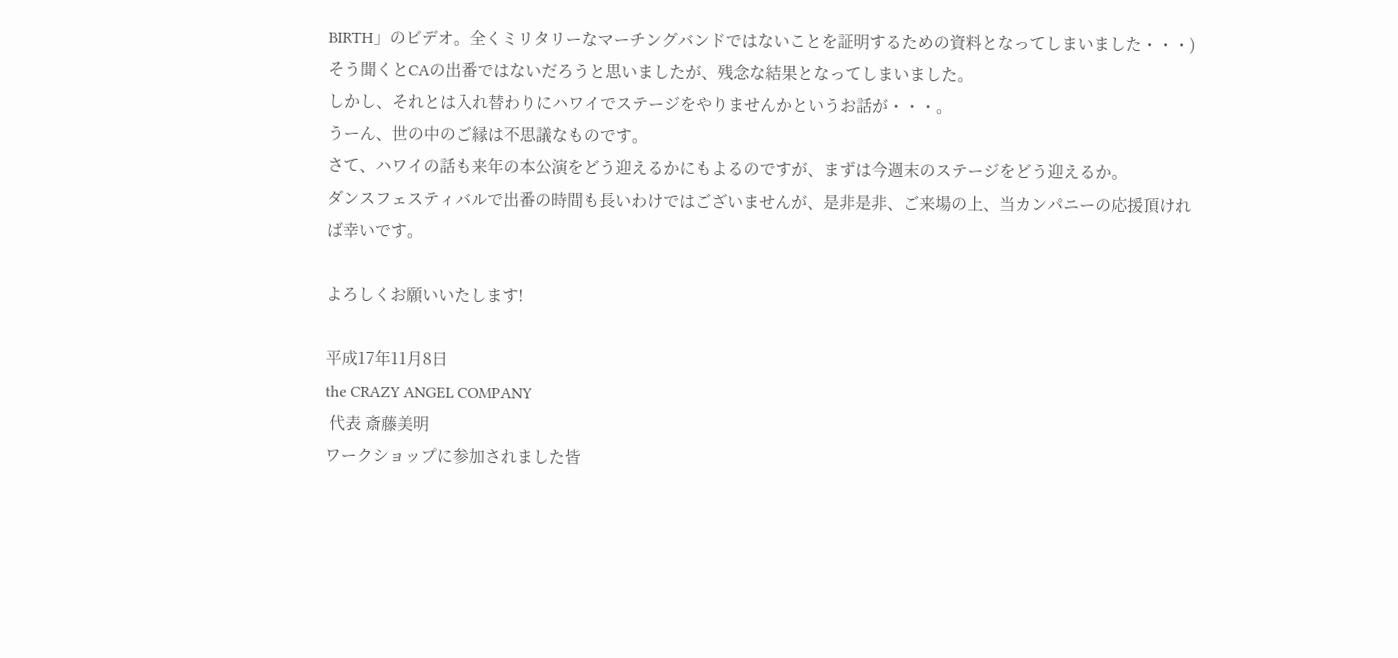BIRTH」のビデオ。全くミリタリーなマーチングバンドではないことを証明するための資料となってしまいました・・・)
そう聞くとCAの出番ではないだろうと思いましたが、残念な結果となってしまいました。
しかし、それとは入れ替わりにハワイでステージをやりませんかというお話が・・・。
うーん、世の中のご縁は不思議なものです。
さて、ハワイの話も来年の本公演をどう迎えるかにもよるのですが、まずは今週末のステージをどう迎えるか。
ダンスフェスティバルで出番の時間も長いわけではございませんが、是非是非、ご来場の上、当カンパニーの応援頂ければ幸いです。

よろしくお願いいたします!

平成17年11月8日
the CRAZY ANGEL COMPANY
 代表 斎藤美明
ワークショップに参加されました皆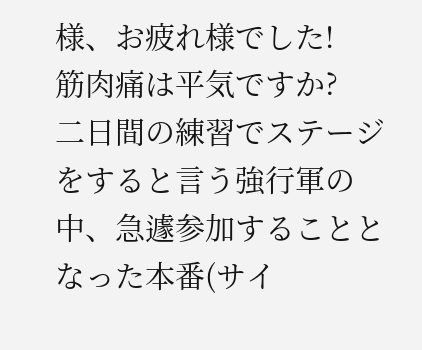様、お疲れ様でした!
筋肉痛は平気ですか?
二日間の練習でステージをすると言う強行軍の中、急遽参加することとなった本番(サイ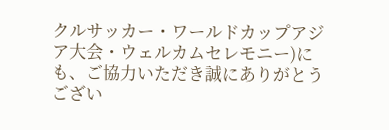クルサッカー・ワールドカップアジア大会・ウェルカムセレモニー)にも、ご協力いただき誠にありがとうござい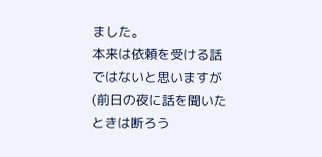ました。
本来は依頼を受ける話ではないと思いますが(前日の夜に話を聞いたときは断ろう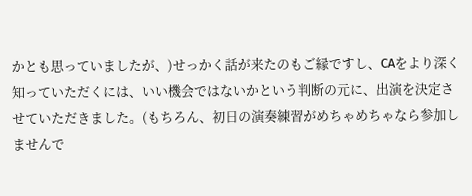かとも思っていましたが、)せっかく話が来たのもご縁ですし、CAをより深く知っていただくには、いい機会ではないかという判断の元に、出演を決定させていただきました。(もちろん、初日の演奏練習がめちゃめちゃなら参加しませんで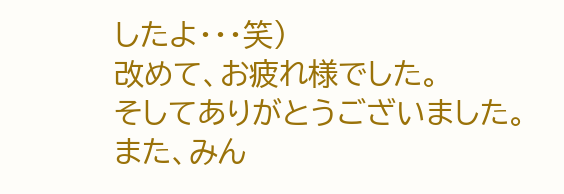したよ・・・笑)
改めて、お疲れ様でした。
そしてありがとうございました。
また、みん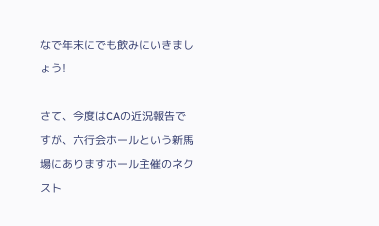なで年末にでも飲みにいきましょう!

さて、今度はCAの近況報告ですが、六行会ホールという新馬場にありますホール主催のネクスト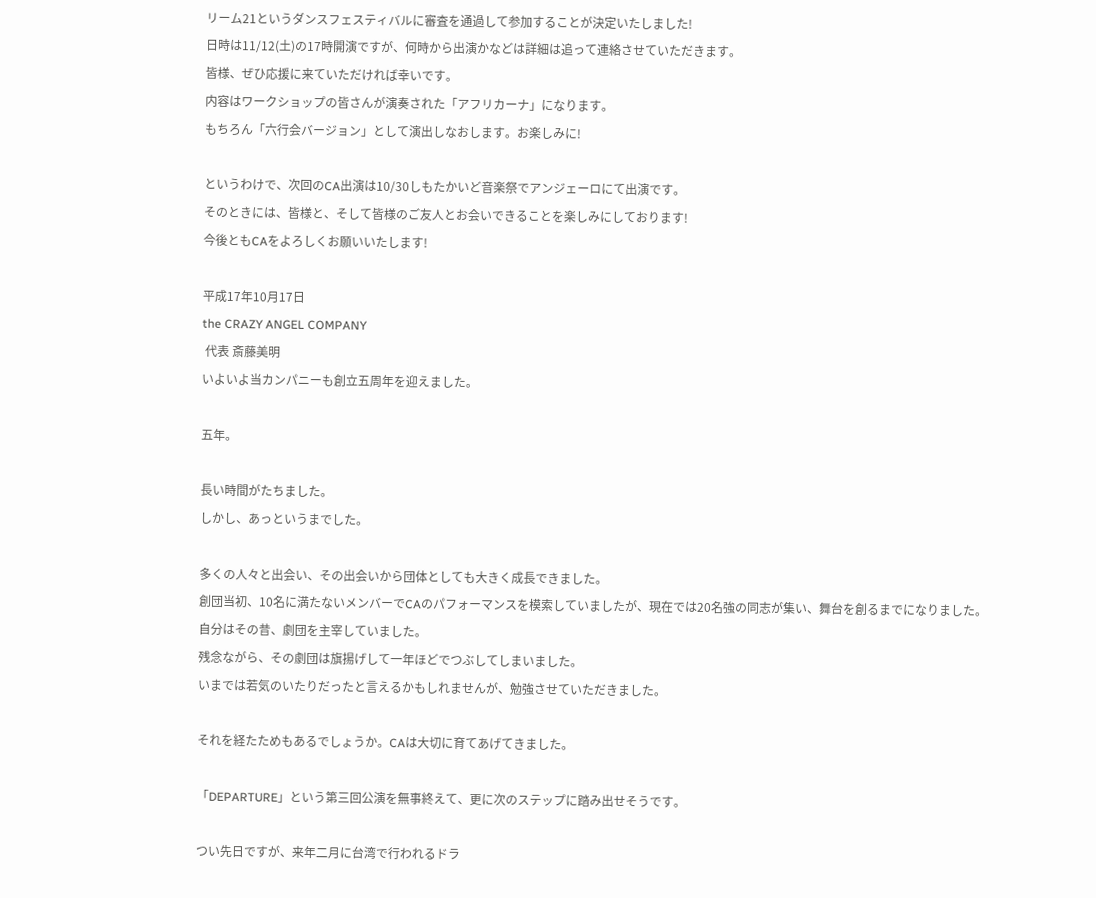リーム21というダンスフェスティバルに審査を通過して参加することが決定いたしました!
日時は11/12(土)の17時開演ですが、何時から出演かなどは詳細は追って連絡させていただきます。
皆様、ぜひ応援に来ていただければ幸いです。
内容はワークショップの皆さんが演奏された「アフリカーナ」になります。
もちろん「六行会バージョン」として演出しなおします。お楽しみに!

というわけで、次回のCA出演は10/30しもたかいど音楽祭でアンジェーロにて出演です。
そのときには、皆様と、そして皆様のご友人とお会いできることを楽しみにしております!
今後ともCAをよろしくお願いいたします!

平成17年10月17日
the CRAZY ANGEL COMPANY
 代表 斎藤美明
いよいよ当カンパニーも創立五周年を迎えました。

五年。

長い時間がたちました。
しかし、あっというまでした。

多くの人々と出会い、その出会いから団体としても大きく成長できました。
創団当初、10名に満たないメンバーでCAのパフォーマンスを模索していましたが、現在では20名強の同志が集い、舞台を創るまでになりました。
自分はその昔、劇団を主宰していました。
残念ながら、その劇団は旗揚げして一年ほどでつぶしてしまいました。
いまでは若気のいたりだったと言えるかもしれませんが、勉強させていただきました。

それを経たためもあるでしょうか。CAは大切に育てあげてきました。

「DEPARTURE」という第三回公演を無事終えて、更に次のステップに踏み出せそうです。

つい先日ですが、来年二月に台湾で行われるドラ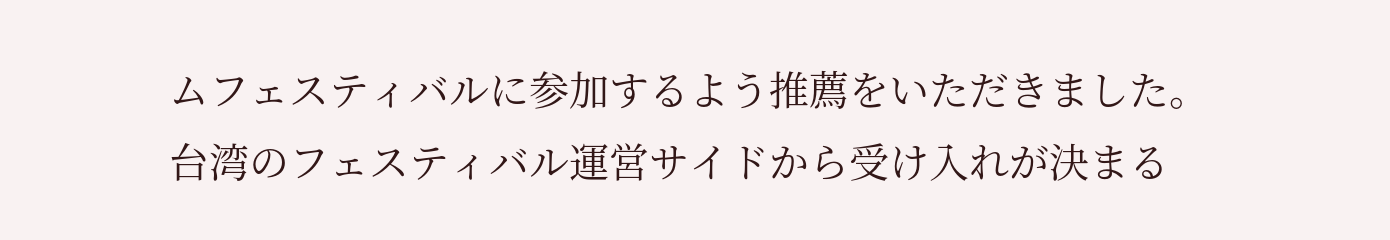ムフェスティバルに参加するよう推薦をいただきました。
台湾のフェスティバル運営サイドから受け入れが決まる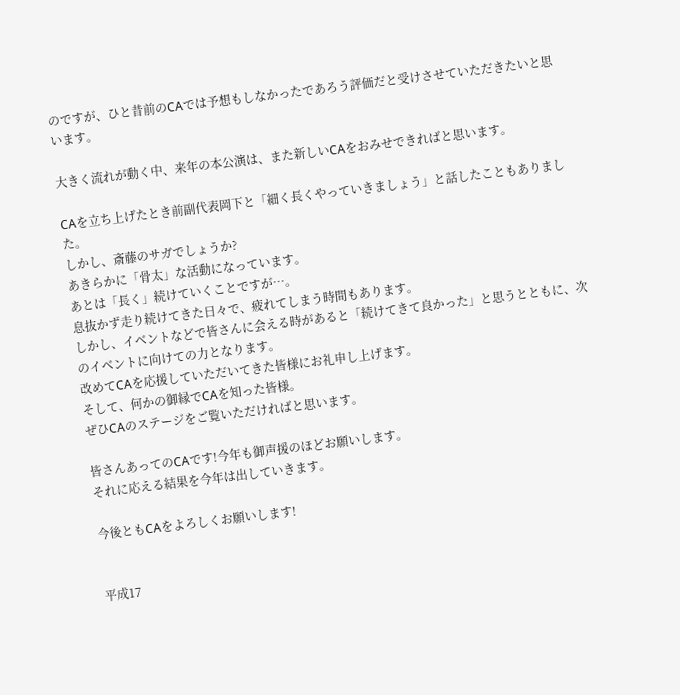のですが、ひと昔前のCAでは予想もしなかったであろう評価だと受けさせていただきたいと思います。

大きく流れが動く中、来年の本公演は、また新しいCAをおみせできればと思います。

CAを立ち上げたとき前副代表岡下と「細く長くやっていきましょう」と話したこともありました。
しかし、斎藤のサガでしょうか?
あきらかに「骨太」な活動になっています。
あとは「長く」続けていくことですが…。
息抜かず走り続けてきた日々で、疲れてしまう時間もあります。
しかし、イベントなどで皆さんに会える時があると「続けてきて良かった」と思うとともに、次のイベントに向けての力となります。
改めてCAを応援していただいてきた皆様にお礼申し上げます。
そして、何かの御縁でCAを知った皆様。
ぜひCAのステージをご覧いただければと思います。

皆さんあってのCAです!今年も御声援のほどお願いします。
それに応える結果を今年は出していきます。

今後ともCAをよろしくお願いします!


平成17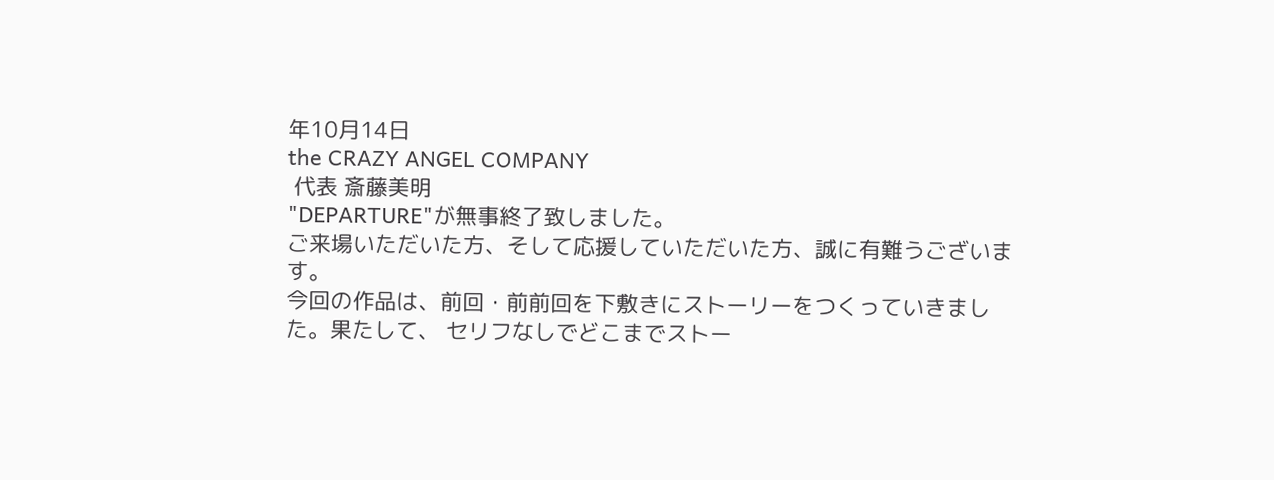年10月14日
the CRAZY ANGEL COMPANY
 代表 斎藤美明
"DEPARTURE"が無事終了致しました。
ご来場いただいた方、そして応援していただいた方、誠に有難うございます。
今回の作品は、前回・前前回を下敷きにストーリーをつくっていきました。果たして、 セリフなしでどこまでストー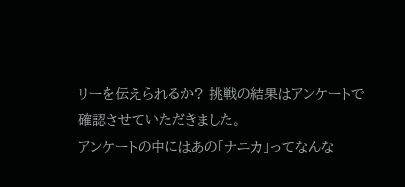リーを伝えられるか? 挑戦の結果はアンケートで確認させていただきました。
アンケートの中にはあの「ナニカ」ってなんな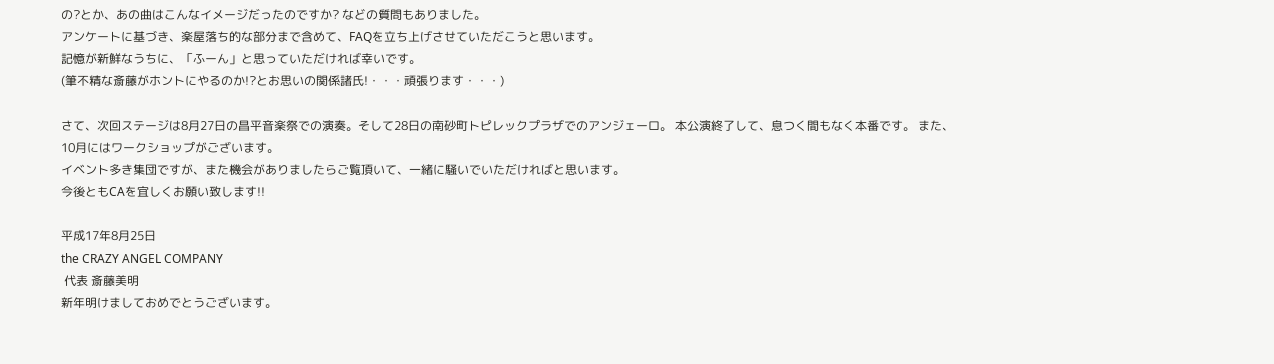の?とか、あの曲はこんなイメージだったのですか? などの質問もありました。
アンケートに基づき、楽屋落ち的な部分まで含めて、FAQを立ち上げさせていただこうと思います。
記憶が新鮮なうちに、「ふーん」と思っていただければ幸いです。
(筆不精な斎藤がホントにやるのか!?とお思いの関係諸氏!・・・頑張ります・・・)

さて、次回ステージは8月27日の昌平音楽祭での演奏。そして28日の南砂町トピレックプラザでのアンジェーロ。 本公演終了して、息つく間もなく本番です。 また、10月にはワークショップがございます。
イベント多き集団ですが、また機会がありましたらご覧頂いて、一緒に騒いでいただければと思います。
今後ともCAを宜しくお願い致します!!

平成17年8月25日
the CRAZY ANGEL COMPANY
 代表 斎藤美明
新年明けましておめでとうございます。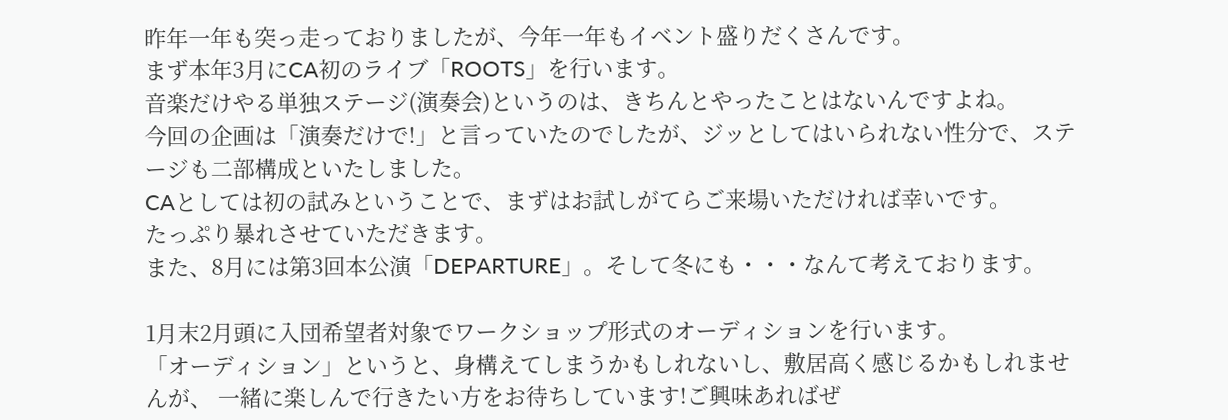昨年一年も突っ走っておりましたが、今年一年もイベント盛りだくさんです。
まず本年3月にCA初のライブ「ROOTS」を行います。
音楽だけやる単独ステージ(演奏会)というのは、きちんとやったことはないんですよね。
今回の企画は「演奏だけで!」と言っていたのでしたが、ジッとしてはいられない性分で、ステージも二部構成といたしました。
CAとしては初の試みということで、まずはお試しがてらご来場いただければ幸いです。
たっぷり暴れさせていただきます。
また、8月には第3回本公演「DEPARTURE」。そして冬にも・・・なんて考えております。

1月末2月頭に入団希望者対象でワークショップ形式のオーディションを行います。
「オーディション」というと、身構えてしまうかもしれないし、敷居高く感じるかもしれませんが、 一緒に楽しんで行きたい方をお待ちしています!ご興味あればぜ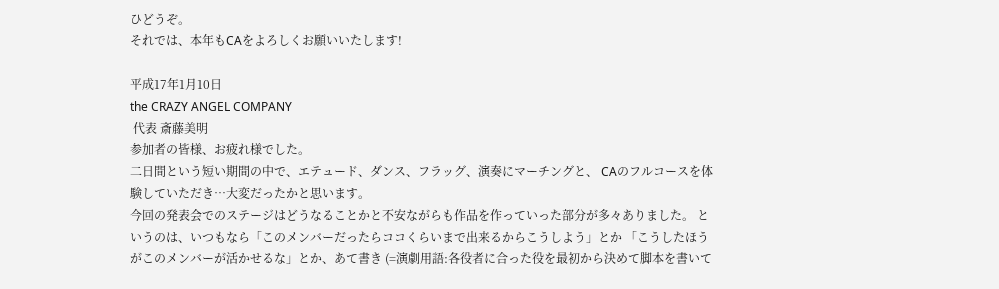ひどうぞ。
それでは、本年もCAをよろしくお願いいたします!

平成17年1月10日
the CRAZY ANGEL COMPANY
 代表 斎藤美明
参加者の皆様、お疲れ様でした。
二日間という短い期間の中で、エテュード、ダンス、フラッグ、演奏にマーチングと、 CAのフルコースを体験していただき…大変だったかと思います。
今回の発表会でのステージはどうなることかと不安ながらも作品を作っていった部分が多々ありました。 というのは、いつもなら「このメンバーだったらココくらいまで出来るからこうしよう」とか 「こうしたほうがこのメンバーが活かせるな」とか、あて書き (=演劇用語:各役者に合った役を最初から決めて脚本を書いて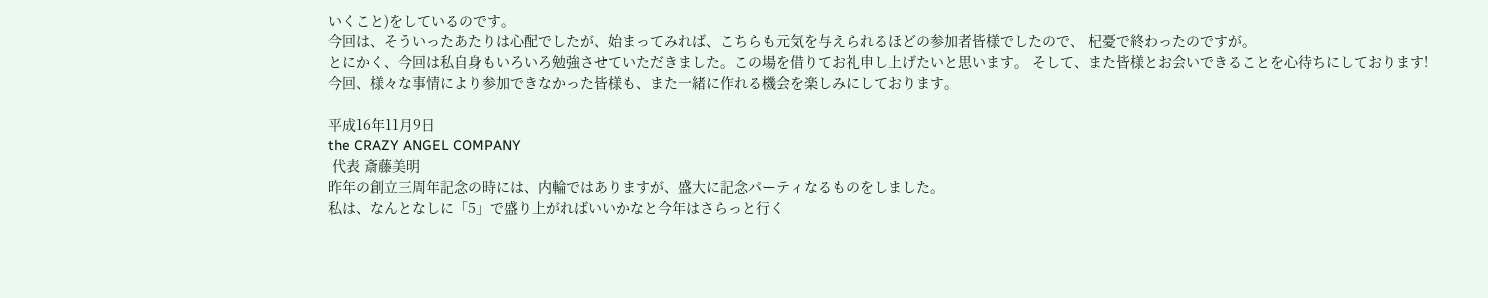いくこと)をしているのです。
今回は、そういったあたりは心配でしたが、始まってみれば、こちらも元気を与えられるほどの参加者皆様でしたので、 杞憂で終わったのですが。
とにかく、今回は私自身もいろいろ勉強させていただきました。この場を借りてお礼申し上げたいと思います。 そして、また皆様とお会いできることを心待ちにしております!
今回、様々な事情により参加できなかった皆様も、また一緒に作れる機会を楽しみにしております。

平成16年11月9日
the CRAZY ANGEL COMPANY
 代表 斎藤美明
昨年の創立三周年記念の時には、内輪ではありますが、盛大に記念パーティなるものをしました。
私は、なんとなしに「5」で盛り上がればいいかなと今年はさらっと行く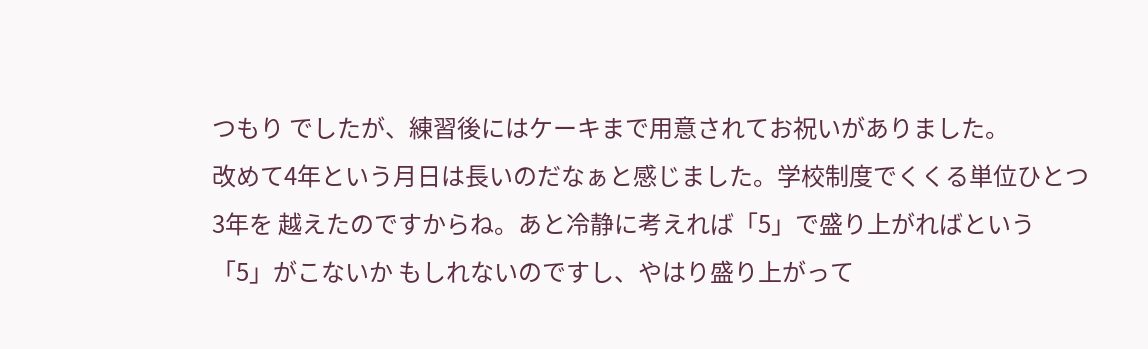つもり でしたが、練習後にはケーキまで用意されてお祝いがありました。
改めて4年という月日は長いのだなぁと感じました。学校制度でくくる単位ひとつ3年を 越えたのですからね。あと冷静に考えれば「5」で盛り上がればという「5」がこないか もしれないのですし、やはり盛り上がって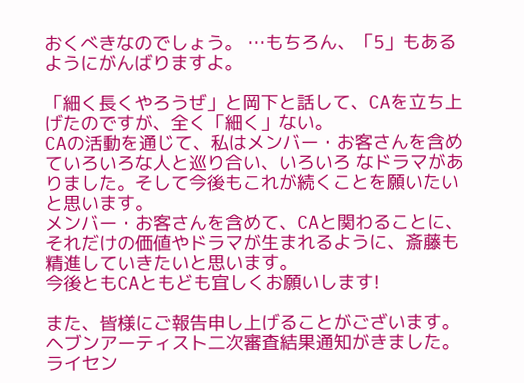おくべきなのでしょう。 …もちろん、「5」もあるようにがんばりますよ。

「細く長くやろうぜ」と岡下と話して、CAを立ち上げたのですが、全く「細く」ない。
CAの活動を通じて、私はメンバー・お客さんを含めていろいろな人と巡り合い、いろいろ なドラマがありました。そして今後もこれが続くことを願いたいと思います。
メンバー・お客さんを含めて、CAと関わることに、それだけの価値やドラマが生まれるように、斎藤も精進していきたいと思います。
今後ともCAともども宜しくお願いします!

また、皆様にご報告申し上げることがございます。
ヘブンアーティスト二次審査結果通知がきました。ライセン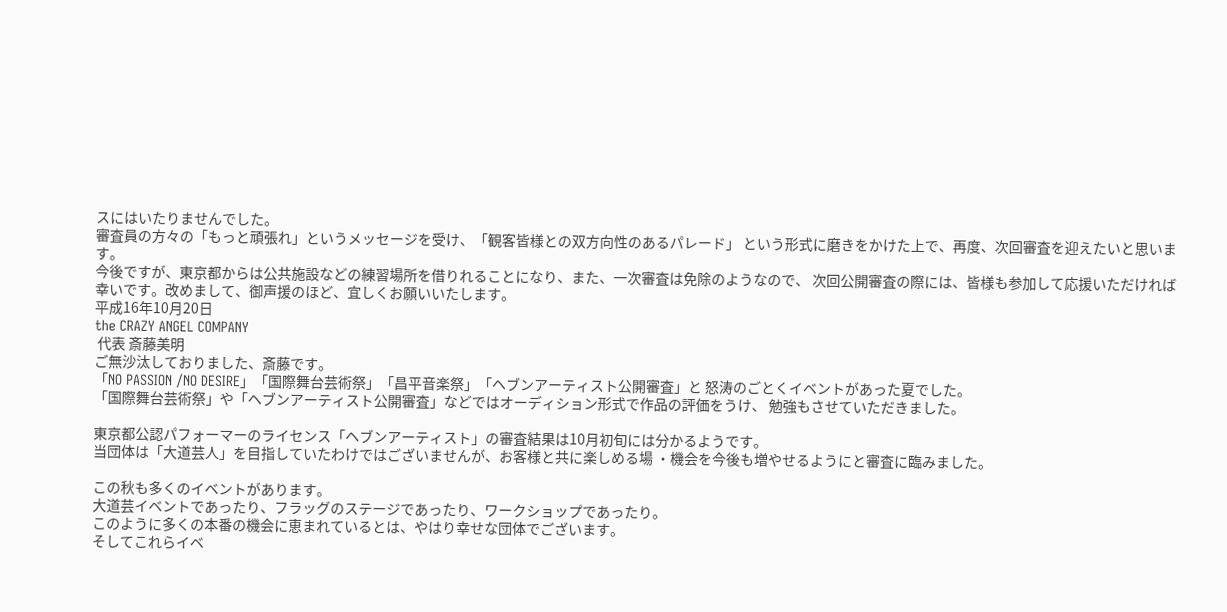スにはいたりませんでした。
審査員の方々の「もっと頑張れ」というメッセージを受け、「観客皆様との双方向性のあるパレード」 という形式に磨きをかけた上で、再度、次回審査を迎えたいと思います。
今後ですが、東京都からは公共施設などの練習場所を借りれることになり、また、一次審査は免除のようなので、 次回公開審査の際には、皆様も参加して応援いただければ幸いです。改めまして、御声援のほど、宜しくお願いいたします。
平成16年10月20日
the CRAZY ANGEL COMPANY
 代表 斎藤美明
ご無沙汰しておりました、斎藤です。
「NO PASSION /NO DESIRE」「国際舞台芸術祭」「昌平音楽祭」「ヘブンアーティスト公開審査」と 怒涛のごとくイベントがあった夏でした。
「国際舞台芸術祭」や「ヘブンアーティスト公開審査」などではオーディション形式で作品の評価をうけ、 勉強もさせていただきました。

東京都公認パフォーマーのライセンス「ヘブンアーティスト」の審査結果は10月初旬には分かるようです。
当団体は「大道芸人」を目指していたわけではございませんが、お客様と共に楽しめる場 ・機会を今後も増やせるようにと審査に臨みました。

この秋も多くのイベントがあります。
大道芸イベントであったり、フラッグのステージであったり、ワークショップであったり。
このように多くの本番の機会に恵まれているとは、やはり幸せな団体でございます。
そしてこれらイベ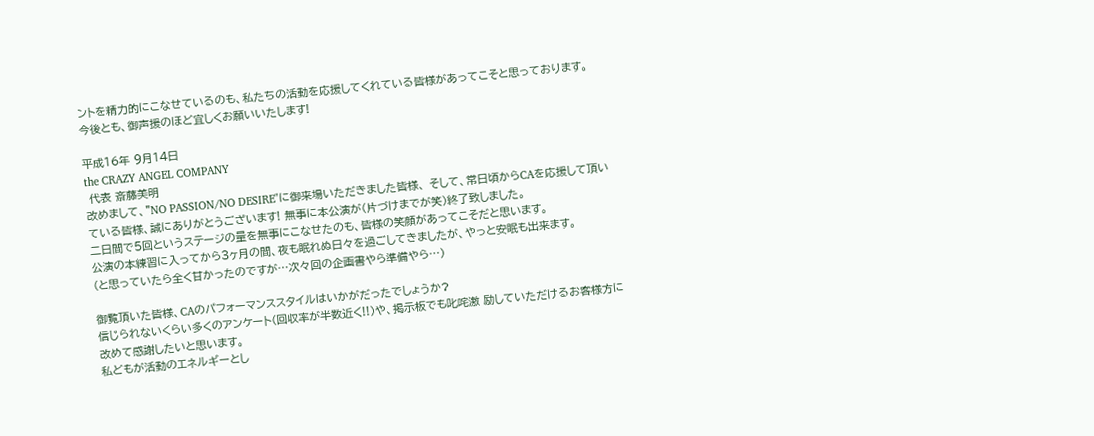ントを精力的にこなせているのも、私たちの活動を応援してくれている皆様があってこそと思っております。
今後とも、御声援のほど宜しくお願いいたします!

平成16年 9月14日
the CRAZY ANGEL COMPANY
 代表 斎藤美明
改めまして、"NO PASSION/NO DESIRE"に御来場いただきました皆様、 そして、常日頃からCAを応援して頂いている皆様、誠にありがとうございます! 無事に本公演が(片づけまでが笑)終了致しました。
二日間で5回というステージの量を無事にこなせたのも、皆様の笑顔があってこそだと思います。
公演の本練習に入ってから3ヶ月の間、夜も眠れぬ日々を過ごしてきましたが、やっと安眠も出来ます。
(と思っていたら全く甘かったのですが…次々回の企画書やら準備やら…)

御覧頂いた皆様、CAのパフォーマンススタイルはいかがだったでしょうか?
信じられないくらい多くのアンケート(回収率が半数近く!!)や、掲示板でも叱咤激 励していただけるお客様方に改めて感謝したいと思います。
私どもが活動のエネルギーとし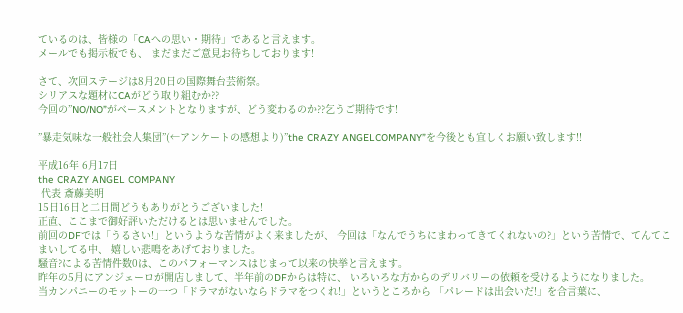ているのは、皆様の「CAへの思い・期待」であると言えます。
メールでも掲示板でも、 まだまだご意見お待ちしております!

さて、次回ステージは8月20日の国際舞台芸術祭。
シリアスな題材にCAがどう取り組むか??
今回の”NO/NO”がベースメントとなりますが、どう変わるのか??乞うご期待です!

”暴走気味な一般社会人集団”(←アンケートの感想より)”the CRAZY ANGELCOMPANY”を今後とも宜しくお願い致します!!

平成16年 6月17日
the CRAZY ANGEL COMPANY
 代表 斎藤美明
15日16日と二日間どうもありがとうございました!
正直、ここまで御好評いただけるとは思いませんでした。
前回のDFでは「うるさい!」というような苦情がよく来ましたが、 今回は「なんでうちにまわってきてくれないの?」という苦情で、てんてこまいしてる中、 嬉しい悲鳴をあげておりました。
騒音?による苦情件数0は、このパフォーマンスはじまって以来の快挙と言えます。
昨年の5月にアンジェーロが開店しまして、半年前のDFからは特に、 いろいろな方からのデリバリーの依頼を受けるようになりました。
当カンパニーのモットーの一つ「ドラマがないならドラマをつくれ!」というところから 「パレードは出会いだ!」を合言葉に、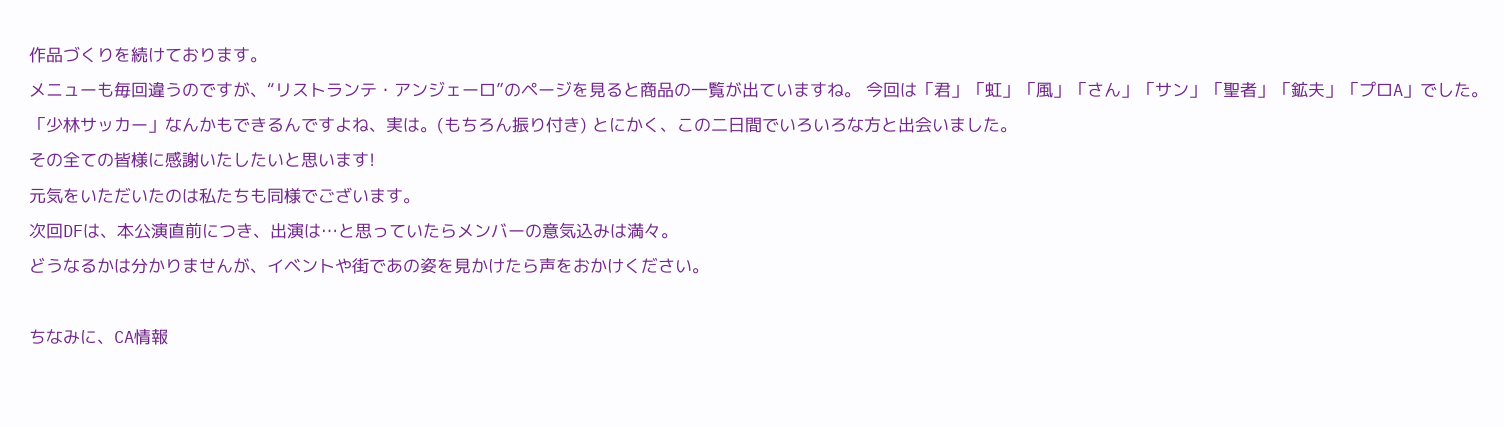作品づくりを続けております。
メニューも毎回違うのですが、“リストランテ・アンジェーロ”のページを見ると商品の一覧が出ていますね。 今回は「君」「虹」「風」「さん」「サン」「聖者」「鉱夫」「プロA」でした。「少林サッカー」なんかもできるんですよね、実は。(もちろん振り付き) とにかく、この二日間でいろいろな方と出会いました。
その全ての皆様に感謝いたしたいと思います!
元気をいただいたのは私たちも同様でございます。
次回DFは、本公演直前につき、出演は…と思っていたらメンバーの意気込みは満々。
どうなるかは分かりませんが、イベントや街であの姿を見かけたら声をおかけください。

ちなみに、CA情報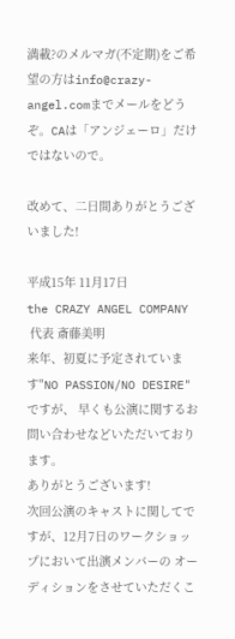満載?のメルマガ(不定期)をご希望の方はinfo@crazy-angel.comまでメールをどうぞ。CAは「アンジェーロ」だけではないので。

改めて、二日間ありがとうございました!

平成15年 11月17日
the CRAZY ANGEL COMPANY
 代表 斎藤美明
来年、初夏に予定されています"NO PASSION/NO DESIRE"ですが、 早くも公演に関するお問い合わせなどいただいております。
ありがとうございます!
次回公演のキャストに関してですが、12月7日のワークショップにおいて出演メンバーの オーディションをさせていただくこ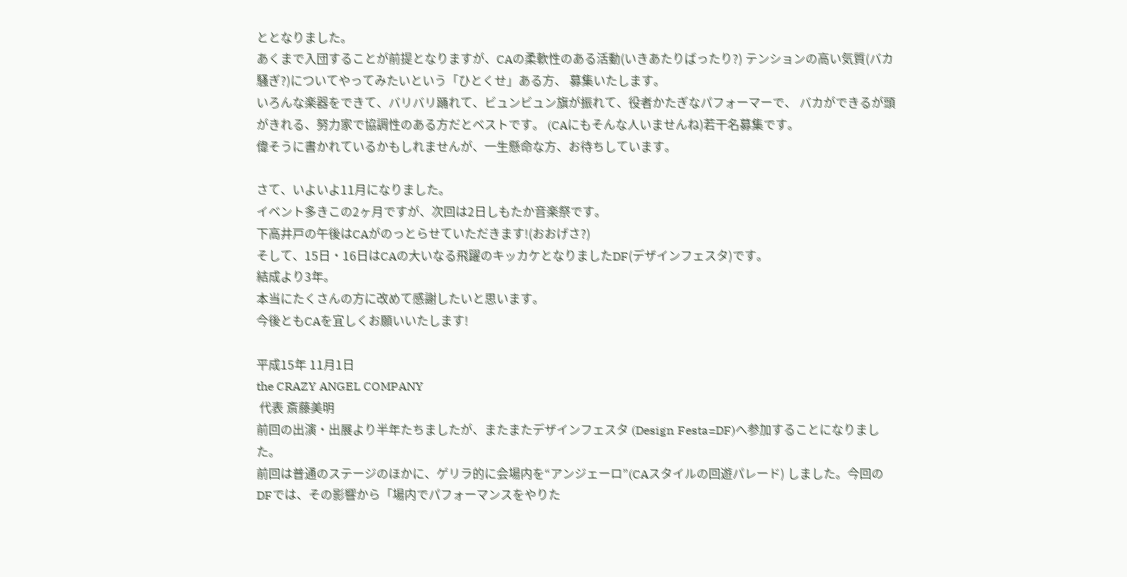ととなりました。
あくまで入団することが前提となりますが、CAの柔軟性のある活動(いきあたりばったり?) テンションの高い気質(バカ騒ぎ?)についてやってみたいという「ひとくせ」ある方、 募集いたします。
いろんな楽器をできて、バリバリ踊れて、ビュンビュン旗が振れて、役者かたぎなパフォーマーで、 バカができるが頭がきれる、努力家で協調性のある方だとベストです。 (CAにもそんな人いませんね)若干名募集です。
偉そうに書かれているかもしれませんが、一生懸命な方、お待ちしています。

さて、いよいよ11月になりました。
イベント多きこの2ヶ月ですが、次回は2日しもたか音楽祭です。
下高井戸の午後はCAがのっとらせていただきます!(おおげさ?)
そして、15日・16日はCAの大いなる飛躍のキッカケとなりましたDF(デザインフェスタ)です。
結成より3年。
本当にたくさんの方に改めて感謝したいと思います。
今後ともCAを宜しくお願いいたします!

平成15年 11月1日
the CRAZY ANGEL COMPANY
 代表 斎藤美明
前回の出演・出展より半年たちましたが、またまたデザインフェスタ (Design Festa=DF)へ参加することになりました。
前回は普通のステージのほかに、ゲリラ的に会場内を“アンジェーロ”(CAスタイルの回遊パレード) しました。今回のDFでは、その影響から「場内でパフォーマンスをやりた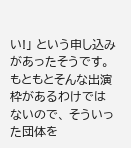い!」 という申し込みがあったそうです。もともとそんな出演枠があるわけではないので、 そういった団体を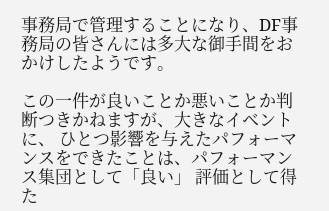事務局で管理することになり、DF事務局の皆さんには多大な御手間をおかけしたようです。

この一件が良いことか悪いことか判断つきかねますが、大きなイベントに、 ひとつ影響を与えたパフォーマンスをできたことは、パフォーマンス集団として「良い」 評価として得た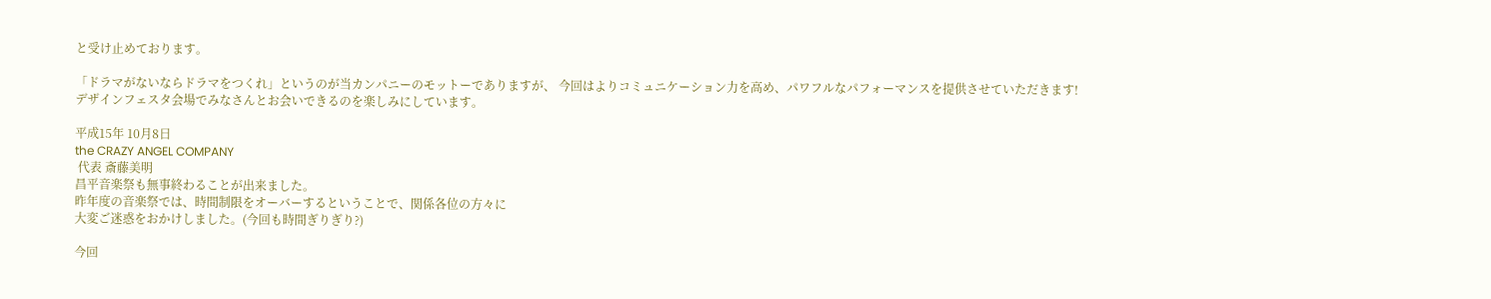と受け止めております。

「ドラマがないならドラマをつくれ」というのが当カンパニーのモットーでありますが、 今回はよりコミュニケーション力を高め、パワフルなパフォーマンスを提供させていただきます!
デザインフェスタ会場でみなさんとお会いできるのを楽しみにしています。

平成15年 10月8日
the CRAZY ANGEL COMPANY
 代表 斎藤美明
昌平音楽祭も無事終わることが出来ました。
昨年度の音楽祭では、時間制限をオーバーするということで、関係各位の方々に
大変ご迷惑をおかけしました。(今回も時間ぎりぎり?)

今回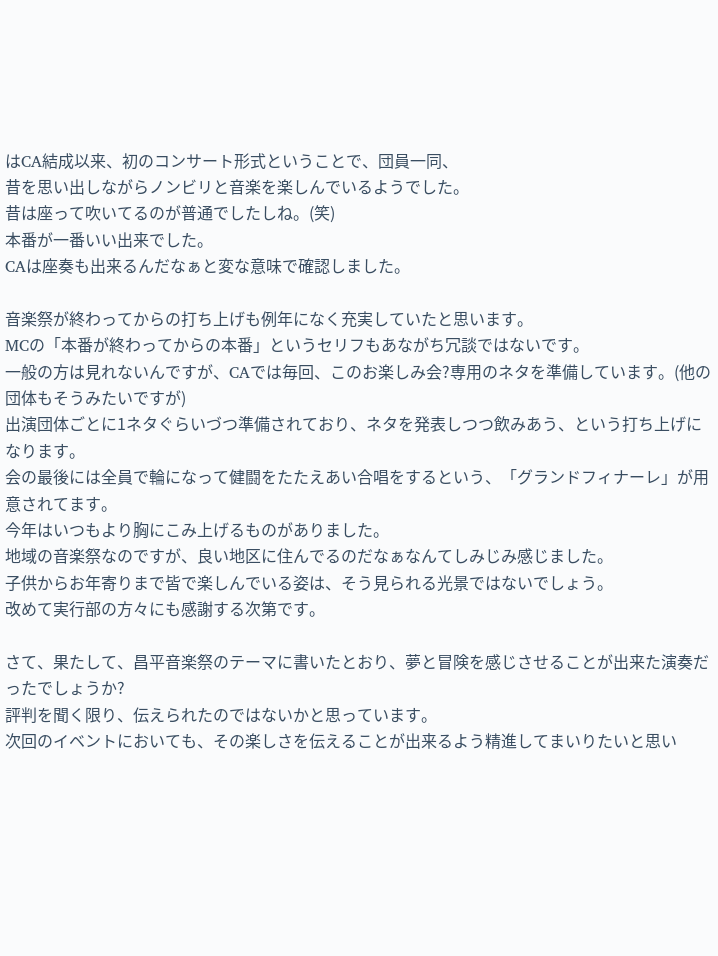はCA結成以来、初のコンサート形式ということで、団員一同、
昔を思い出しながらノンビリと音楽を楽しんでいるようでした。
昔は座って吹いてるのが普通でしたしね。(笑)
本番が一番いい出来でした。
CAは座奏も出来るんだなぁと変な意味で確認しました。

音楽祭が終わってからの打ち上げも例年になく充実していたと思います。
MCの「本番が終わってからの本番」というセリフもあながち冗談ではないです。
一般の方は見れないんですが、CAでは毎回、このお楽しみ会?専用のネタを準備しています。(他の団体もそうみたいですが)
出演団体ごとに1ネタぐらいづつ準備されており、ネタを発表しつつ飲みあう、という打ち上げになります。
会の最後には全員で輪になって健闘をたたえあい合唱をするという、「グランドフィナーレ」が用意されてます。
今年はいつもより胸にこみ上げるものがありました。
地域の音楽祭なのですが、良い地区に住んでるのだなぁなんてしみじみ感じました。
子供からお年寄りまで皆で楽しんでいる姿は、そう見られる光景ではないでしょう。
改めて実行部の方々にも感謝する次第です。

さて、果たして、昌平音楽祭のテーマに書いたとおり、夢と冒険を感じさせることが出来た演奏だったでしょうか?
評判を聞く限り、伝えられたのではないかと思っています。
次回のイベントにおいても、その楽しさを伝えることが出来るよう精進してまいりたいと思い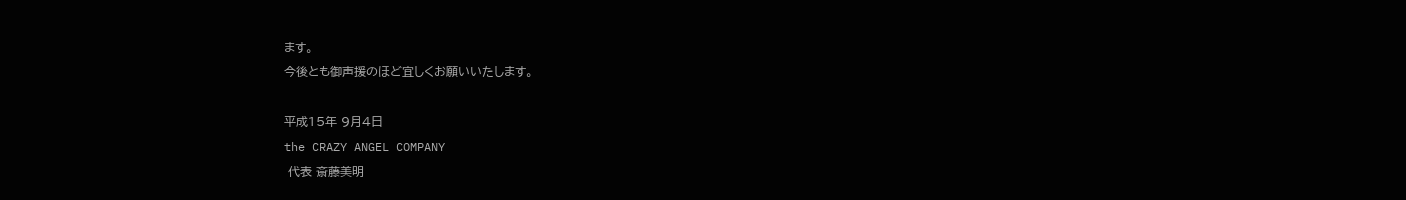ます。
今後とも御声援のほど宜しくお願いいたします。

平成15年 9月4日
the CRAZY ANGEL COMPANY
 代表 斎藤美明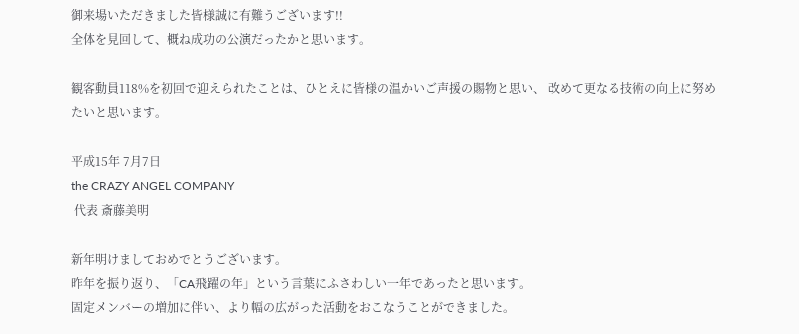御来場いただきました皆様誠に有難うございます!!
全体を見回して、概ね成功の公演だったかと思います。

観客動員118%を初回で迎えられたことは、ひとえに皆様の温かいご声援の賜物と思い、 改めて更なる技術の向上に努めたいと思います。

平成15年 7月7日
the CRAZY ANGEL COMPANY
 代表 斎藤美明

新年明けましておめでとうございます。
昨年を振り返り、「CA飛躍の年」という言葉にふさわしい一年であったと思います。
固定メンバーの増加に伴い、より幅の広がった活動をおこなうことができました。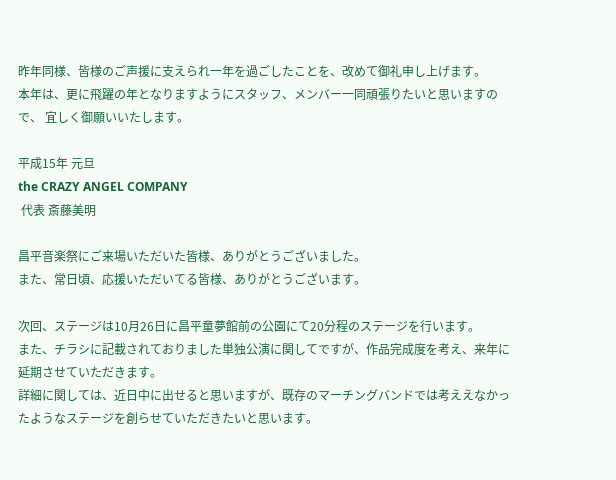昨年同様、皆様のご声援に支えられ一年を過ごしたことを、改めて御礼申し上げます。
本年は、更に飛躍の年となりますようにスタッフ、メンバー一同頑張りたいと思いますので、 宜しく御願いいたします。

平成15年 元旦
the CRAZY ANGEL COMPANY
 代表 斎藤美明

昌平音楽祭にご来場いただいた皆様、ありがとうございました。
また、常日頃、応援いただいてる皆様、ありがとうございます。

次回、ステージは10月26日に昌平童夢館前の公園にて20分程のステージを行います。
また、チラシに記載されておりました単独公演に関してですが、作品完成度を考え、来年に延期させていただきます。
詳細に関しては、近日中に出せると思いますが、既存のマーチングバンドでは考ええなかったようなステージを創らせていただきたいと思います。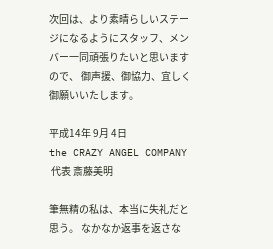次回は、より素晴らしいステージになるようにスタッフ、メンバー一同頑張りたいと思いますので、 御声援、御協力、宜しく御願いいたします。

平成14年 9月 4日
the CRAZY ANGEL COMPANY
 代表 斎藤美明

筆無精の私は、本当に失礼だと思う。 なかなか返事を返さな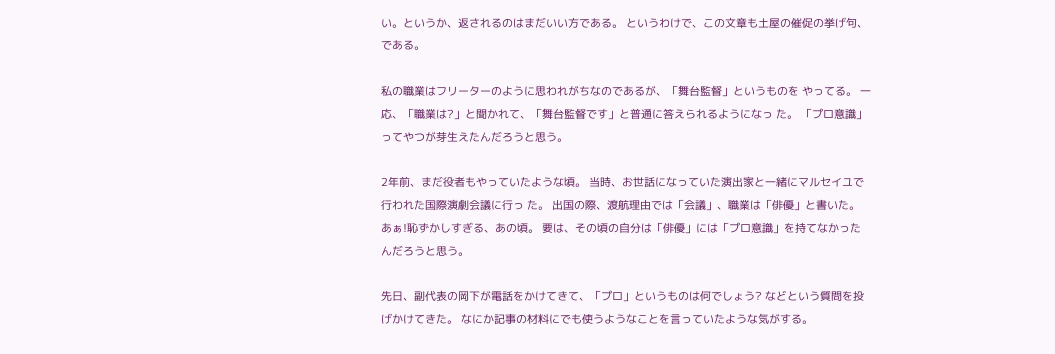い。というか、返されるのはまだいい方である。 というわけで、この文章も土屋の催促の挙げ句、である。

私の職業はフリーターのように思われがちなのであるが、「舞台監督」というものを やってる。 一応、「職業は?」と聞かれて、「舞台監督です」と普通に答えられるようになっ た。 「プロ意識」ってやつが芽生えたんだろうと思う。

2年前、まだ役者もやっていたような頃。 当時、お世話になっていた演出家と一緒にマルセイユで行われた国際演劇会議に行っ た。 出国の際、渡航理由では「会議」、職業は「俳優」と書いた。 あぁ!恥ずかしすぎる、あの頃。 要は、その頃の自分は「俳優」には「プロ意識」を持てなかったんだろうと思う。

先日、副代表の岡下が電話をかけてきて、「プロ」というものは何でしょう? などという質問を投げかけてきた。 なにか記事の材料にでも使うようなことを言っていたような気がする。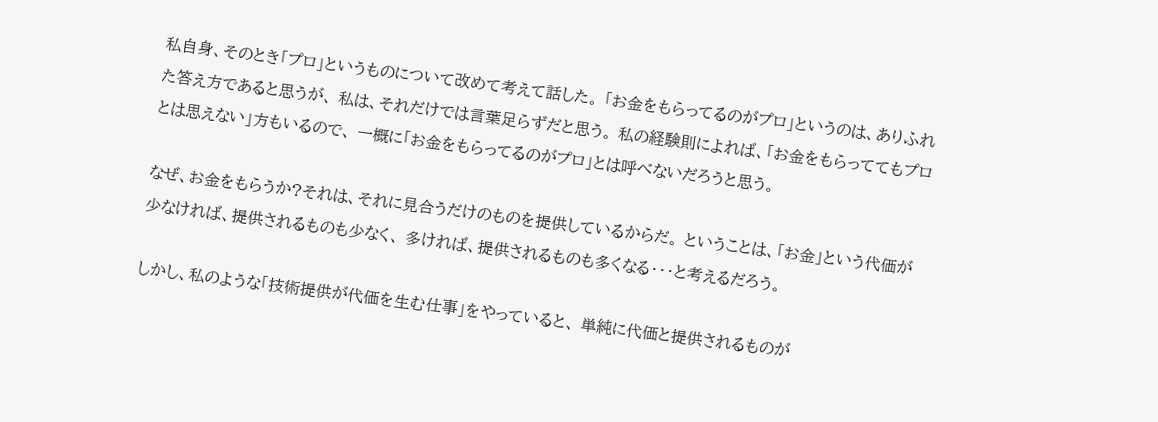私自身、そのとき「プロ」というものについて改めて考えて話した。 「お金をもらってるのがプロ」というのは、ありふれた答え方であると思うが、 私は、それだけでは言葉足らずだと思う。 私の経験則によれば、「お金をもらっててもプロとは思えない」方もいるので、 一概に「お金をもらってるのがプロ」とは呼べないだろうと思う。

なぜ、お金をもらうか?それは、それに見合うだけのものを提供しているからだ。 ということは、「お金」という代価が少なければ、提供されるものも少なく、 多ければ、提供されるものも多くなる・・・と考えるだろう。

しかし、私のような「技術提供が代価を生む仕事」をやっていると、 単純に代価と提供されるものが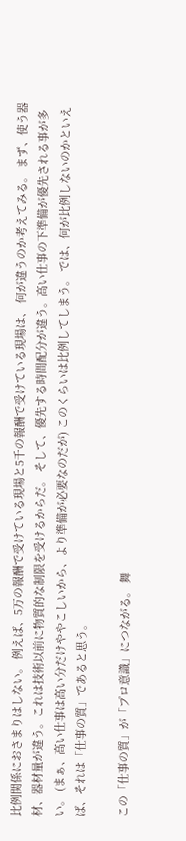比例関係におさまりはしない。 例えば、5万の報酬で受けている現場と5千の報酬で受けている現場は、 何が違うのか考えてみる。 まず、使う器材、器材量が違う。これは技術以前に物質的な制限を受けるからだ。 そして、優先する時間配分が違う。高い仕事の下準備が優先される事が多い。 (まぁ、高い仕事は高い分だけややこしいから、より準備が必要なのだが) このくらいは比例してしまう。 では、何が比例しないのかといえば、それは「仕事の質」であると思う。

この「仕事の質」が「プロ意識」につながる。 舞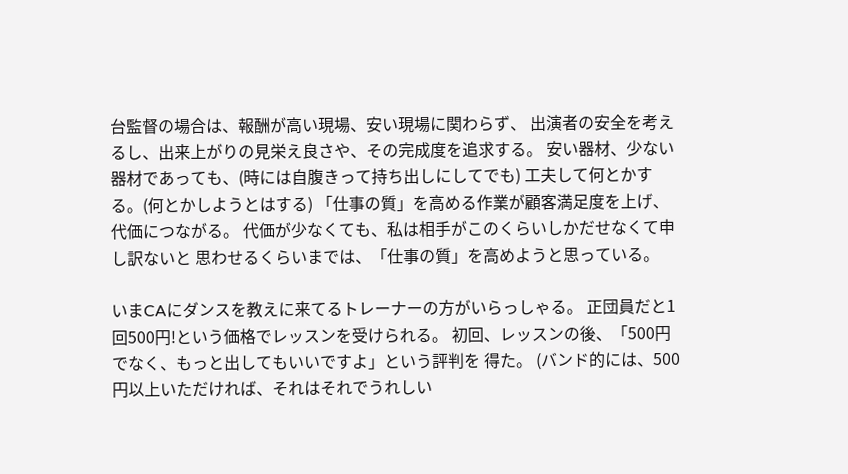台監督の場合は、報酬が高い現場、安い現場に関わらず、 出演者の安全を考えるし、出来上がりの見栄え良さや、その完成度を追求する。 安い器材、少ない器材であっても、(時には自腹きって持ち出しにしてでも) 工夫して何とかする。(何とかしようとはする) 「仕事の質」を高める作業が顧客満足度を上げ、代価につながる。 代価が少なくても、私は相手がこのくらいしかだせなくて申し訳ないと 思わせるくらいまでは、「仕事の質」を高めようと思っている。

いまCAにダンスを教えに来てるトレーナーの方がいらっしゃる。 正団員だと1回500円!という価格でレッスンを受けられる。 初回、レッスンの後、「500円でなく、もっと出してもいいですよ」という評判を 得た。 (バンド的には、500円以上いただければ、それはそれでうれしい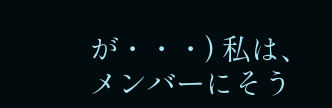が・・・) 私は、メンバーにそう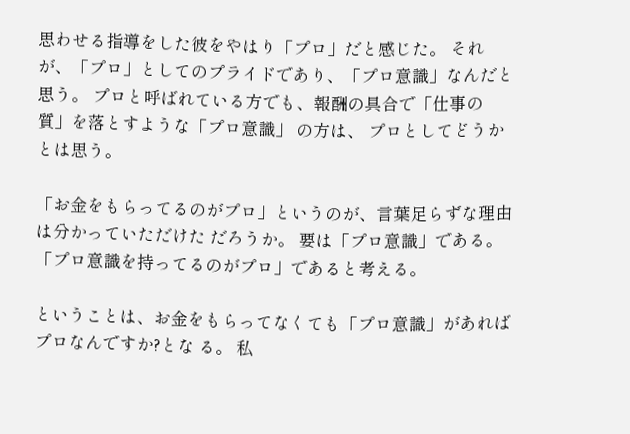思わせる指導をした彼をやはり「プロ」だと感じた。 それが、「プロ」としてのプライドであり、「プロ意識」なんだと思う。 プロと呼ばれている方でも、報酬の具合で「仕事の質」を落とすような「プロ意識」 の方は、 プロとしてどうかとは思う。

「お金をもらってるのがプロ」というのが、言葉足らずな理由は分かっていただけた だろうか。 要は「プロ意識」である。 「プロ意識を持ってるのがプロ」であると考える。

ということは、お金をもらってなくても「プロ意識」があればプロなんですか?とな る。 私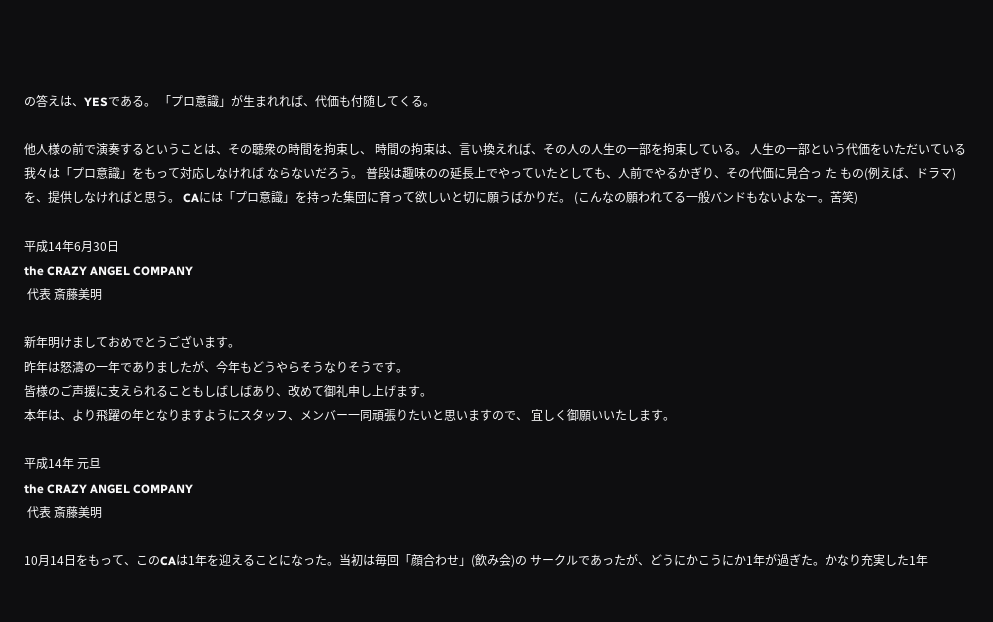の答えは、YESである。 「プロ意識」が生まれれば、代価も付随してくる。

他人様の前で演奏するということは、その聴衆の時間を拘束し、 時間の拘束は、言い換えれば、その人の人生の一部を拘束している。 人生の一部という代価をいただいている我々は「プロ意識」をもって対応しなければ ならないだろう。 普段は趣味のの延長上でやっていたとしても、人前でやるかぎり、その代価に見合っ た もの(例えば、ドラマ)を、提供しなければと思う。 CAには「プロ意識」を持った集団に育って欲しいと切に願うばかりだ。 (こんなの願われてる一般バンドもないよなー。苦笑)

平成14年6月30日
the CRAZY ANGEL COMPANY
 代表 斎藤美明

新年明けましておめでとうございます。
昨年は怒濤の一年でありましたが、今年もどうやらそうなりそうです。
皆様のご声援に支えられることもしばしばあり、改めて御礼申し上げます。
本年は、より飛躍の年となりますようにスタッフ、メンバー一同頑張りたいと思いますので、 宜しく御願いいたします。

平成14年 元旦
the CRAZY ANGEL COMPANY
 代表 斎藤美明

10月14日をもって、このCAは1年を迎えることになった。当初は毎回「顔合わせ」(飲み会)の サークルであったが、どうにかこうにか1年が過ぎた。かなり充実した1年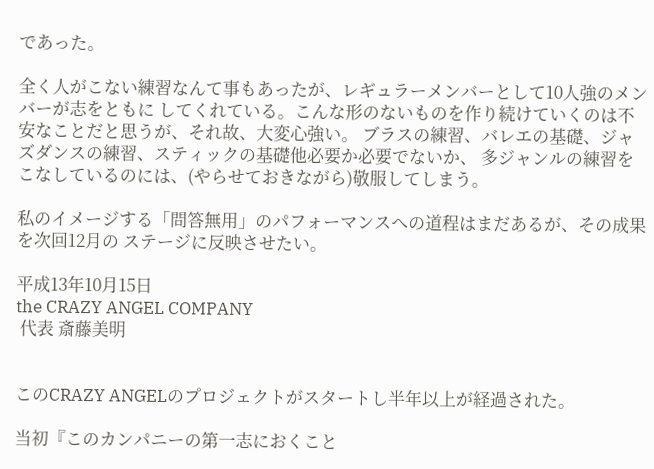であった。

全く人がこない練習なんて事もあったが、レギュラーメンバーとして10人強のメンバーが志をともに してくれている。こんな形のないものを作り続けていくのは不安なことだと思うが、それ故、大変心強い。 ブラスの練習、バレエの基礎、ジャズダンスの練習、スティックの基礎他必要か必要でないか、 多ジャンルの練習をこなしているのには、(やらせておきながら)敬服してしまう。

私のイメージする「問答無用」のパフォーマンスへの道程はまだあるが、その成果を次回12月の ステージに反映させたい。

平成13年10月15日
the CRAZY ANGEL COMPANY
 代表 斎藤美明


このCRAZY ANGELのプロジェクトがスタートし半年以上が経過された。

当初『このカンパニーの第一志におくこと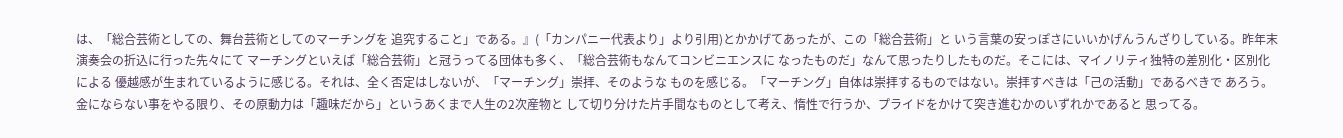は、「総合芸術としての、舞台芸術としてのマーチングを 追究すること」である。』(「カンパニー代表より」より引用)とかかげてあったが、この「総合芸術」と いう言葉の安っぽさにいいかげんうんざりしている。昨年末演奏会の折込に行った先々にて マーチングといえば「総合芸術」と冠うってる団体も多く、「総合芸術もなんてコンビニエンスに なったものだ」なんて思ったりしたものだ。そこには、マイノリティ独特の差別化・区別化による 優越感が生まれているように感じる。それは、全く否定はしないが、「マーチング」崇拝、そのような ものを感じる。「マーチング」自体は崇拝するものではない。崇拝すべきは「己の活動」であるべきで あろう。金にならない事をやる限り、その原動力は「趣味だから」というあくまで人生の2次産物と して切り分けた片手間なものとして考え、惰性で行うか、プライドをかけて突き進むかのいずれかであると 思ってる。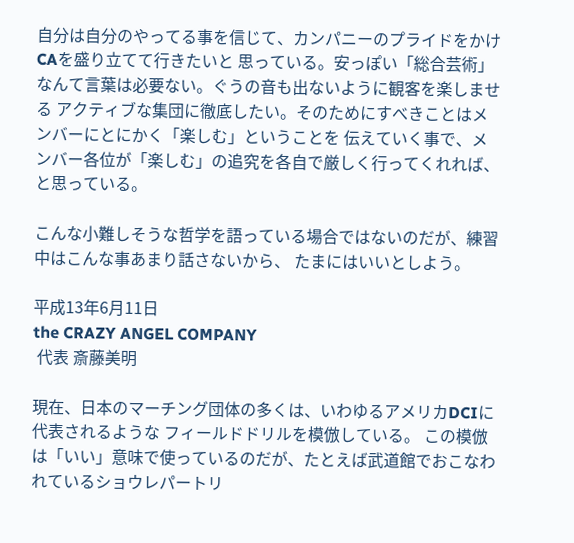自分は自分のやってる事を信じて、カンパニーのプライドをかけCAを盛り立てて行きたいと 思っている。安っぽい「総合芸術」なんて言葉は必要ない。ぐうの音も出ないように観客を楽しませる アクティブな集団に徹底したい。そのためにすべきことはメンバーにとにかく「楽しむ」ということを 伝えていく事で、メンバー各位が「楽しむ」の追究を各自で厳しく行ってくれれば、と思っている。

こんな小難しそうな哲学を語っている場合ではないのだが、練習中はこんな事あまり話さないから、 たまにはいいとしよう。

平成13年6月11日
the CRAZY ANGEL COMPANY
 代表 斎藤美明

現在、日本のマーチング団体の多くは、いわゆるアメリカDCIに代表されるような フィールドドリルを模倣している。 この模倣は「いい」意味で使っているのだが、たとえば武道館でおこなわれているショウレパートリ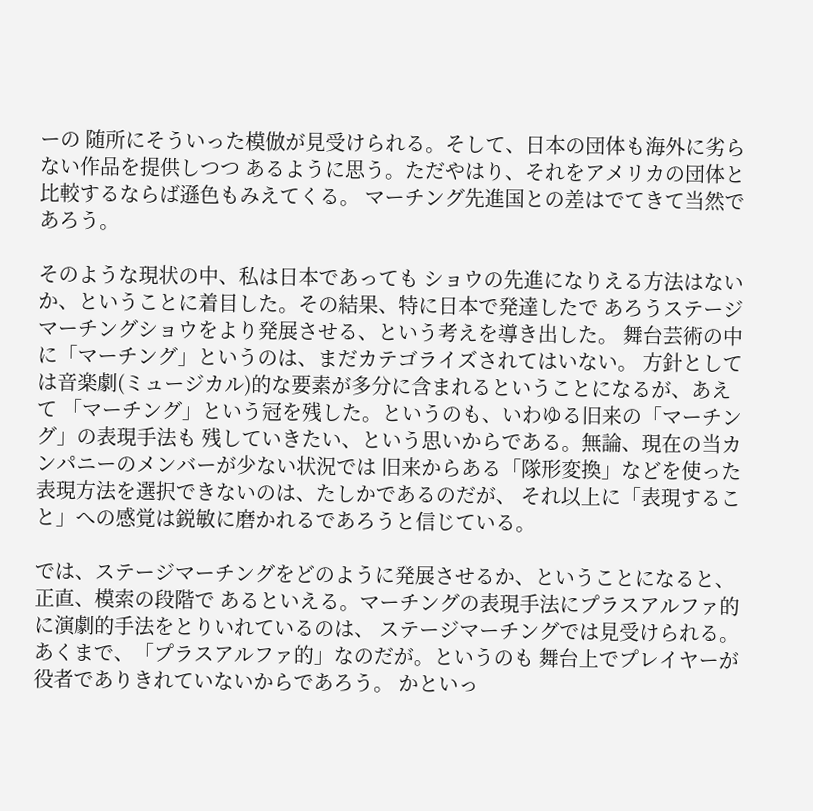ーの 随所にそういった模倣が見受けられる。そして、日本の団体も海外に劣らない作品を提供しつつ あるように思う。ただやはり、それをアメリカの団体と比較するならば遜色もみえてくる。 マーチング先進国との差はでてきて当然であろう。

そのような現状の中、私は日本であっても ショウの先進になりえる方法はないか、ということに着目した。その結果、特に日本で発達したで あろうステージマーチングショウをより発展させる、という考えを導き出した。 舞台芸術の中に「マーチング」というのは、まだカテゴライズされてはいない。 方針としては音楽劇(ミュージカル)的な要素が多分に含まれるということになるが、あえて 「マーチング」という冠を残した。というのも、いわゆる旧来の「マーチング」の表現手法も 残していきたい、という思いからである。無論、現在の当カンパニーのメンバーが少ない状況では 旧来からある「隊形変換」などを使った表現方法を選択できないのは、たしかであるのだが、 それ以上に「表現すること」への感覚は鋭敏に磨かれるであろうと信じている。

では、ステージマーチングをどのように発展させるか、ということになると、正直、模索の段階で あるといえる。マーチングの表現手法にプラスアルファ的に演劇的手法をとりいれているのは、 ステージマーチングでは見受けられる。あくまで、「プラスアルファ的」なのだが。というのも 舞台上でプレイヤーが役者でありきれていないからであろう。 かといっ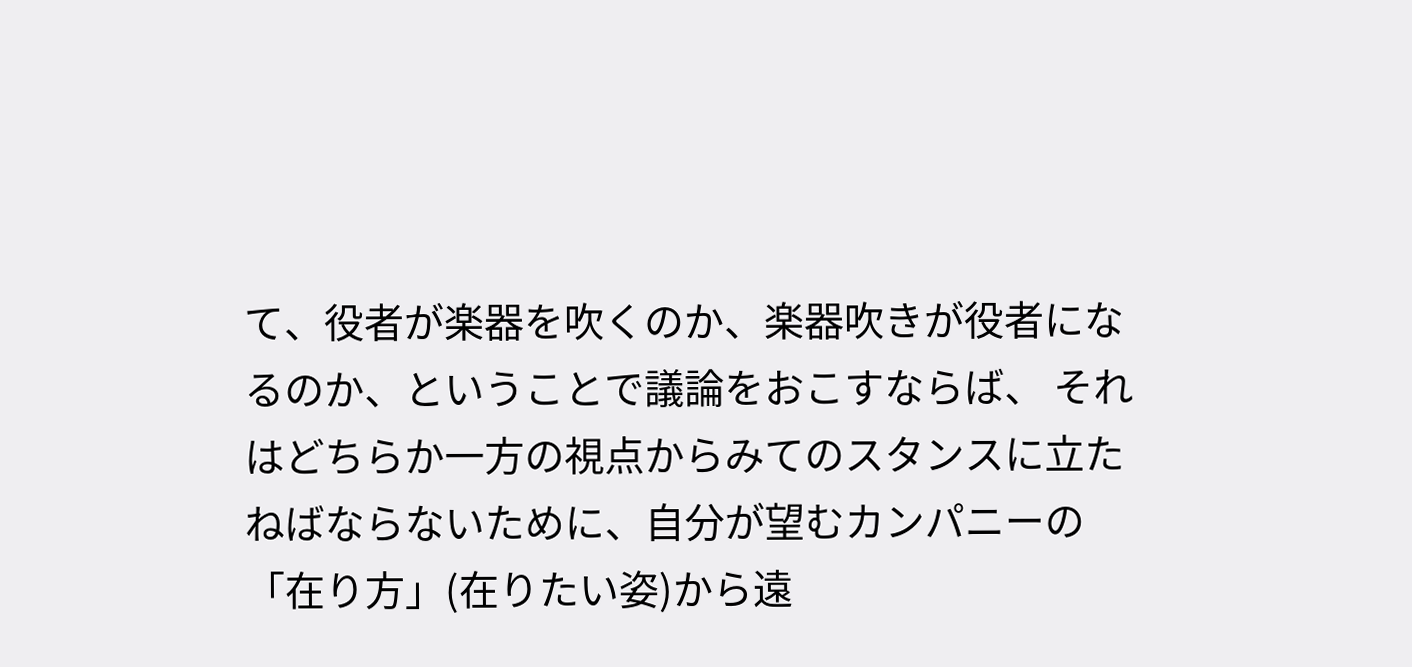て、役者が楽器を吹くのか、楽器吹きが役者になるのか、ということで議論をおこすならば、 それはどちらか一方の視点からみてのスタンスに立たねばならないために、自分が望むカンパニーの 「在り方」(在りたい姿)から遠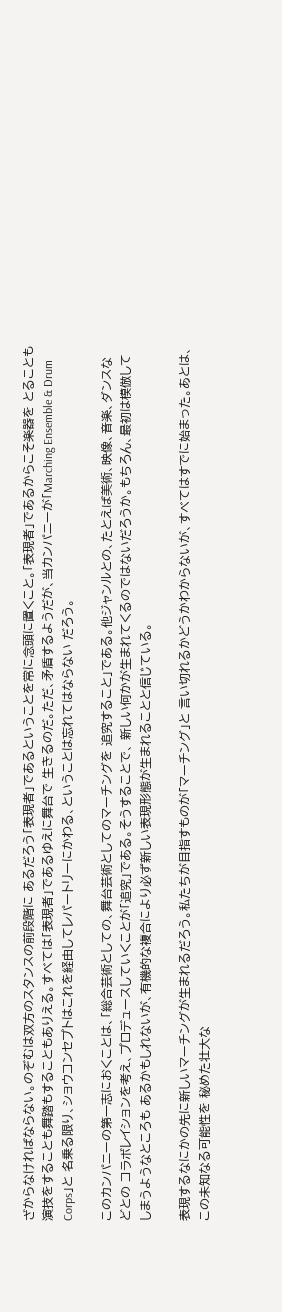ざからなければならない。のぞむは双方のスタンスの前段階に あるだろう「表現者」であるということを常に念頭に置くこと。「表現者」であるからこそ楽器を とることも演技をすることも舞踏もすることもありえる。すべては「表現者」であるゆえに舞台で 生きるのだ。ただ、矛盾するようだが、当カンパニーが「Marching Ensemble & Drum Corps」と 名乗る限り、ショウコンセプトはこれを経由してレパートリーにかわる、ということは忘れてはならない だろう。

このカンパニーの第一志におくことは、「総合芸術としての、舞台芸術としてのマーチングを 追究すること」である。他ジャンルとの、たとえば美術、映像、音楽、ダンスなどとの コラボレイションを考え、プロデュースしていくことが「追究」である。そうすることで、 新しい何かが生まれてくるのではないだろうか。もちろん、最初は模倣してしまうようなところも あるかもしれないが、有機的な複合により必ず新しい表現形態が生まれることと信じている。

表現するなにかの先に新しいマーチングが生まれるだろう。私たちが目指すものが「マーチング」と 言い切れるかどうかわからないが、すべてはすでに始まった。あとは、この未知なる可能性を 秘めた壮大な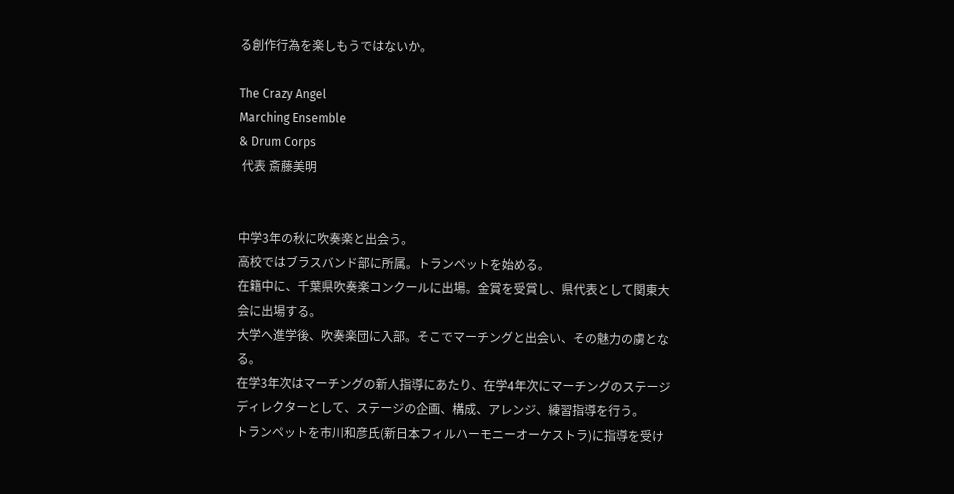る創作行為を楽しもうではないか。

The Crazy Angel
Marching Ensemble
& Drum Corps
 代表 斎藤美明


中学3年の秋に吹奏楽と出会う。
高校ではブラスバンド部に所属。トランペットを始める。
在籍中に、千葉県吹奏楽コンクールに出場。金賞を受賞し、県代表として関東大会に出場する。
大学へ進学後、吹奏楽団に入部。そこでマーチングと出会い、その魅力の虜となる。
在学3年次はマーチングの新人指導にあたり、在学4年次にマーチングのステージディレクターとして、ステージの企画、構成、アレンジ、練習指導を行う。
トランペットを市川和彦氏(新日本フィルハーモニーオーケストラ)に指導を受け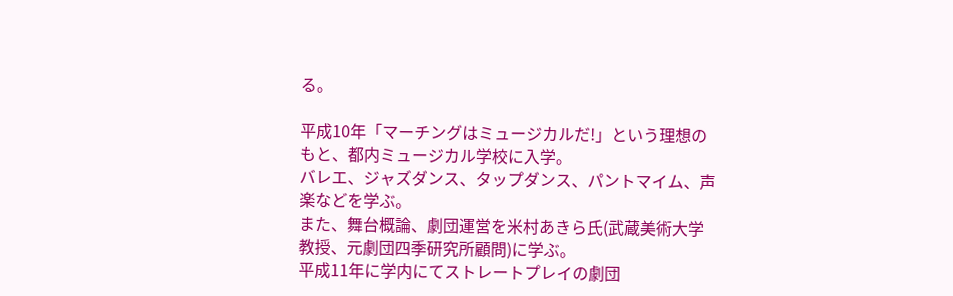る。

平成10年「マーチングはミュージカルだ!」という理想のもと、都内ミュージカル学校に入学。
バレエ、ジャズダンス、タップダンス、パントマイム、声楽などを学ぶ。
また、舞台概論、劇団運営を米村あきら氏(武蔵美術大学教授、元劇団四季研究所顧問)に学ぶ。
平成11年に学内にてストレートプレイの劇団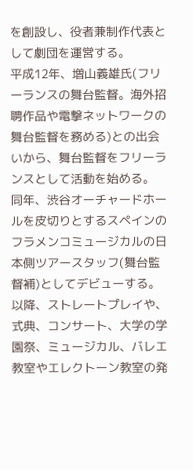を創設し、役者兼制作代表として劇団を運営する。
平成12年、増山義雄氏(フリーランスの舞台監督。海外招聘作品や電撃ネットワークの舞台監督を務める)との出会いから、舞台監督をフリーランスとして活動を始める。
同年、渋谷オーチャードホールを皮切りとするスペインのフラメンコミュージカルの日本側ツアースタッフ(舞台監督補)としてデビューする。
以降、ストレートプレイや、式典、コンサート、大学の学園祭、ミュージカル、バレエ教室やエレクトーン教室の発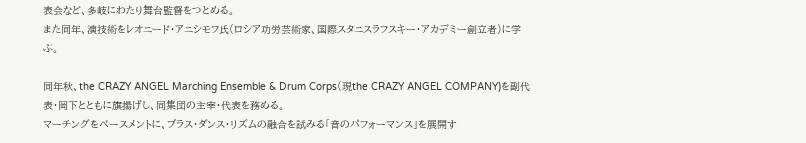表会など、多岐にわたり舞台監督をつとめる。
また同年、演技術をレオニード・アニシモフ氏(ロシア功労芸術家、国際スタニスラフスキー・アカデミー創立者)に学ぶ。

同年秋、the CRAZY ANGEL Marching Ensemble & Drum Corps(現the CRAZY ANGEL COMPANY)を副代表・岡下とともに旗揚げし、同集団の主宰・代表を務める。
マーチングをベースメントに、ブラス・ダンス・リズムの融合を試みる「音のパフォーマンス」を展開す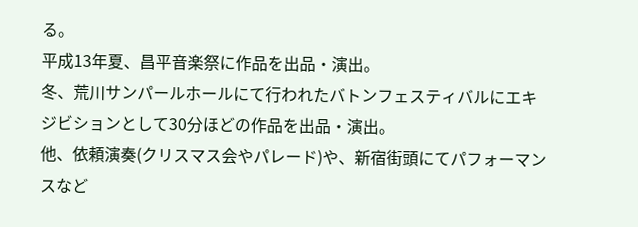る。
平成13年夏、昌平音楽祭に作品を出品・演出。
冬、荒川サンパールホールにて行われたバトンフェスティバルにエキジビションとして30分ほどの作品を出品・演出。
他、依頼演奏(クリスマス会やパレード)や、新宿街頭にてパフォーマンスなど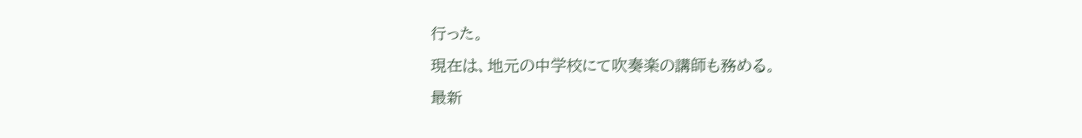行った。
現在は、地元の中学校にて吹奏楽の講師も務める。
最新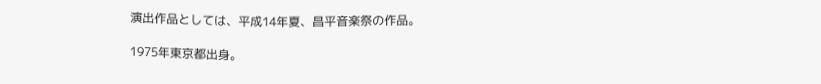演出作品としては、平成14年夏、昌平音楽祭の作品。

1975年東京都出身。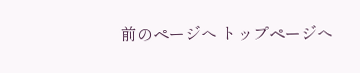前のページへ トップページへ